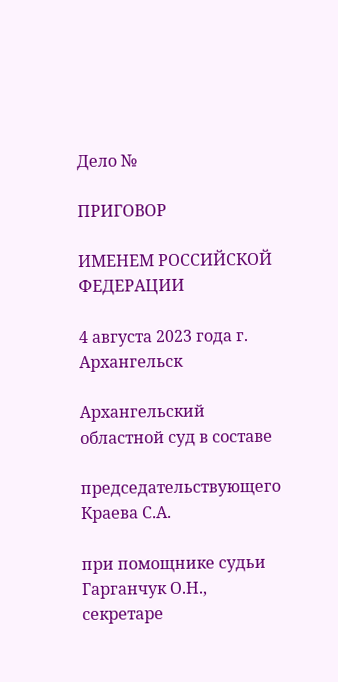Дело №

ПРИГОВОР

ИМЕНЕМ РОССИЙСКОЙ ФЕДЕРАЦИИ

4 августа 2023 года г. Архангельск

Архангельский областной суд в составе

председательствующего Краева С.А.

при помощнике судьи Гарганчук О.Н., секретаре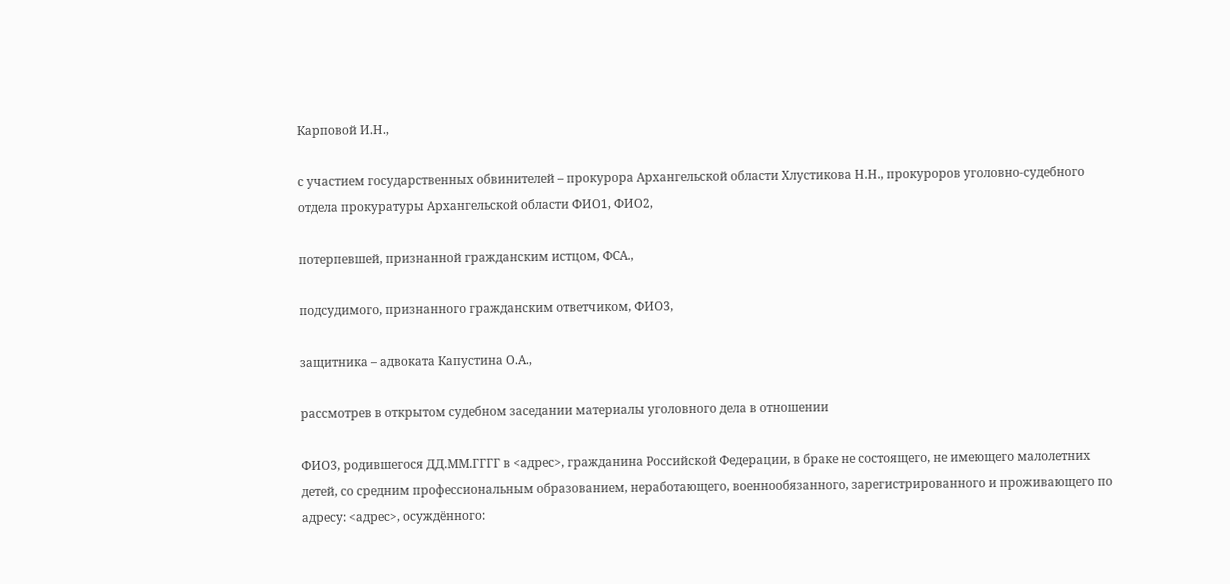Карповой И.Н.,

с участием государственных обвинителей – прокурора Архангельской области Хлустикова Н.Н., прокуроров уголовно-судебного отдела прокуратуры Архангельской области ФИО1, ФИО2,

потерпевшей, признанной гражданским истцом, ФСА.,

подсудимого, признанного гражданским ответчиком, ФИО3,

защитника – адвоката Капустина О.А.,

рассмотрев в открытом судебном заседании материалы уголовного дела в отношении

ФИО3, родившегося ДД.ММ.ГГГГ в <адрес>, гражданина Российской Федерации, в браке не состоящего, не имеющего малолетних детей, со средним профессиональным образованием, неработающего, военнообязанного, зарегистрированного и проживающего по адресу: <адрес>, осуждённого: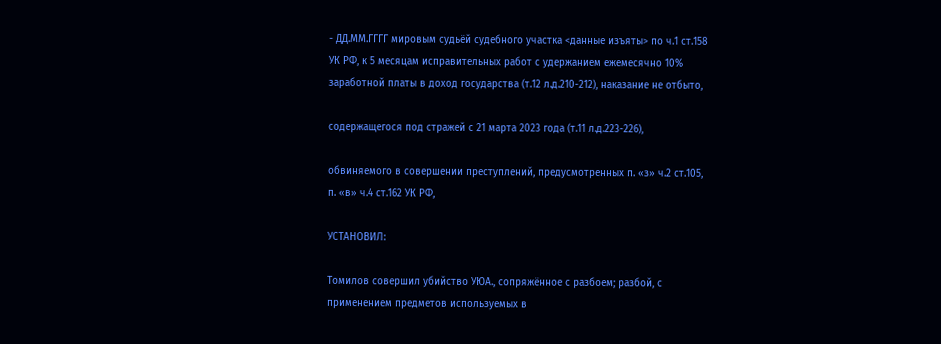- ДД.ММ.ГГГГ мировым судьёй судебного участка <данные изъяты> по ч.1 ст.158 УК РФ, к 5 месяцам исправительных работ с удержанием ежемесячно 10% заработной платы в доход государства (т.12 л.д.210-212), наказание не отбыто,

содержащегося под стражей с 21 марта 2023 года (т.11 л.д.223-226),

обвиняемого в совершении преступлений, предусмотренных п. «з» ч.2 ст.105, п. «в» ч.4 ст.162 УК РФ,

УСТАНОВИЛ:

Томилов совершил убийство УЮА., сопряжённое с разбоем; разбой, с применением предметов используемых в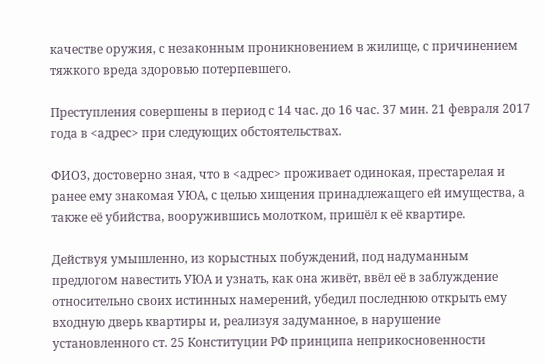качестве оружия, с незаконным проникновением в жилище, с причинением тяжкого вреда здоровью потерпевшего.

Преступления совершены в период с 14 час. до 16 час. 37 мин. 21 февраля 2017 года в <адрес> при следующих обстоятельствах.

ФИО3, достоверно зная, что в <адрес> проживает одинокая, престарелая и ранее ему знакомая УЮА, с целью хищения принадлежащего ей имущества, а также её убийства, вооружившись молотком, пришёл к её квартире.

Действуя умышленно, из корыстных побуждений, под надуманным предлогом навестить УЮА и узнать, как она живёт, ввёл её в заблуждение относительно своих истинных намерений, убедил последнюю открыть ему входную дверь квартиры и, реализуя задуманное, в нарушение установленного ст. 25 Конституции РФ принципа неприкосновенности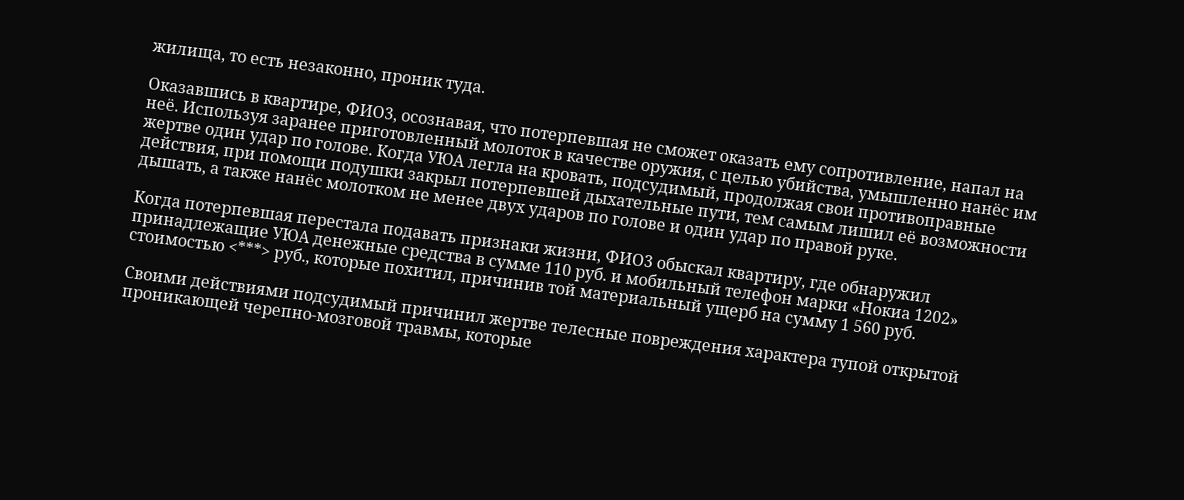жилища, то есть незаконно, проник туда.

Оказавшись в квартире, ФИО3, осознавая, что потерпевшая не сможет оказать ему сопротивление, напал на неё. Используя заранее приготовленный молоток в качестве оружия, с целью убийства, умышленно нанёс им жертве один удар по голове. Когда УЮА легла на кровать, подсудимый, продолжая свои противоправные действия, при помощи подушки закрыл потерпевшей дыхательные пути, тем самым лишил её возможности дышать, а также нанёс молотком не менее двух ударов по голове и один удар по правой руке.

Когда потерпевшая перестала подавать признаки жизни, ФИО3 обыскал квартиру, где обнаружил принадлежащие УЮА денежные средства в сумме 110 руб. и мобильный телефон марки «Нокиа 1202» стоимостью <***> руб., которые похитил, причинив той материальный ущерб на сумму 1 560 руб.

Своими действиями подсудимый причинил жертве телесные повреждения характера тупой открытой проникающей черепно-мозговой травмы, которые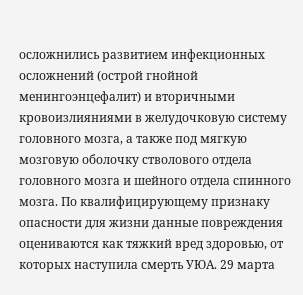осложнились развитием инфекционных осложнений (острой гнойной менингоэнцефалит) и вторичными кровоизлияниями в желудочковую систему головного мозга, а также под мягкую мозговую оболочку стволового отдела головного мозга и шейного отдела спинного мозга. По квалифицирующему признаку опасности для жизни данные повреждения оцениваются как тяжкий вред здоровью, от которых наступила смерть УЮА. 29 марта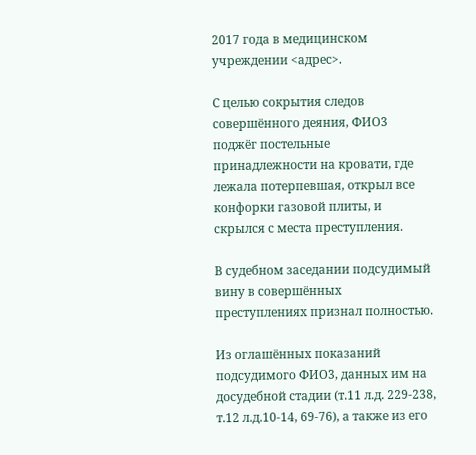2017 года в медицинском учреждении <адрес>.

С целью сокрытия следов совершённого деяния, ФИО3 поджёг постельные принадлежности на кровати, где лежала потерпевшая, открыл все конфорки газовой плиты, и скрылся с места преступления.

В судебном заседании подсудимый вину в совершённых преступлениях признал полностью.

Из оглашённых показаний подсудимого ФИО3, данных им на досудебной стадии (т.11 л.д. 229-238, т.12 л.д.10-14, 69-76), а также из его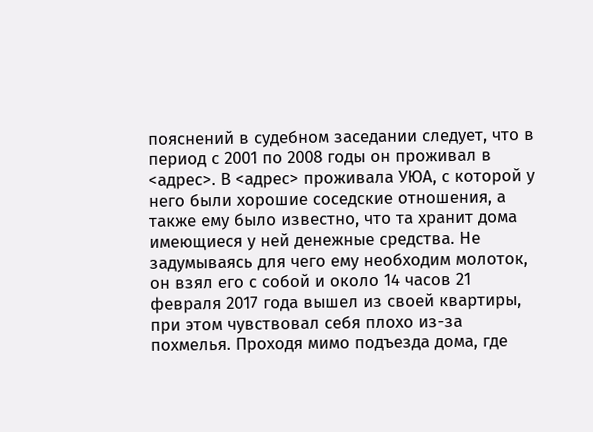пояснений в судебном заседании следует, что в период с 2001 по 2008 годы он проживал в <адрес>. В <адрес> проживала УЮА, с которой у него были хорошие соседские отношения, а также ему было известно, что та хранит дома имеющиеся у ней денежные средства. Не задумываясь для чего ему необходим молоток, он взял его с собой и около 14 часов 21 февраля 2017 года вышел из своей квартиры, при этом чувствовал себя плохо из-за похмелья. Проходя мимо подъезда дома, где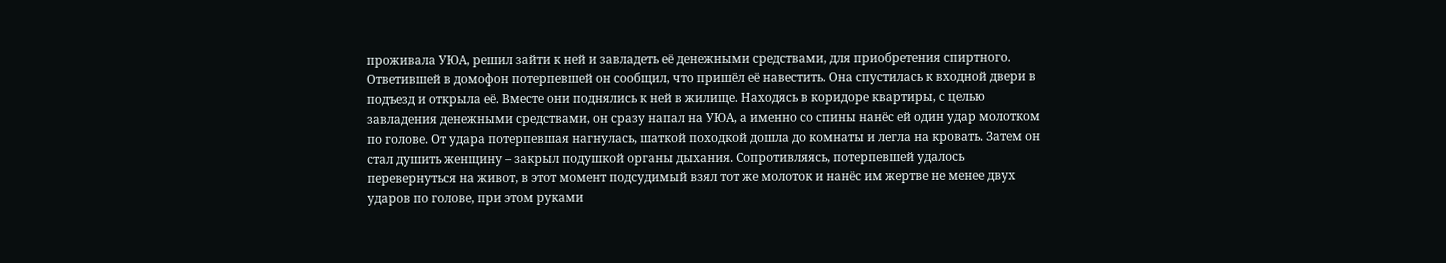проживала УЮА, решил зайти к ней и завладеть её денежными средствами, для приобретения спиртного. Ответившей в домофон потерпевшей он сообщил, что пришёл её навестить. Она спустилась к входной двери в подъезд и открыла её. Вместе они поднялись к ней в жилище. Находясь в коридоре квартиры, с целью завладения денежными средствами, он сразу напал на УЮА, а именно со спины нанёс ей один удар молотком по голове. От удара потерпевшая нагнулась, шаткой походкой дошла до комнаты и легла на кровать. Затем он стал душить женщину – закрыл подушкой органы дыхания. Сопротивляясь, потерпевшей удалось перевернуться на живот, в этот момент подсудимый взял тот же молоток и нанёс им жертве не менее двух ударов по голове, при этом руками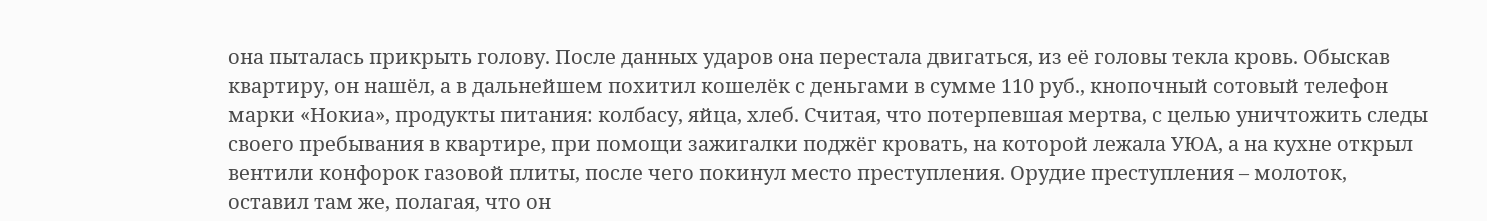она пыталась прикрыть голову. После данных ударов она перестала двигаться, из её головы текла кровь. Обыскав квартиру, он нашёл, а в дальнейшем похитил кошелёк с деньгами в сумме 110 руб., кнопочный сотовый телефон марки «Нокиа», продукты питания: колбасу, яйца, хлеб. Считая, что потерпевшая мертва, с целью уничтожить следы своего пребывания в квартире, при помощи зажигалки поджёг кровать, на которой лежала УЮА, а на кухне открыл вентили конфорок газовой плиты, после чего покинул место преступления. Орудие преступления – молоток, оставил там же, полагая, что он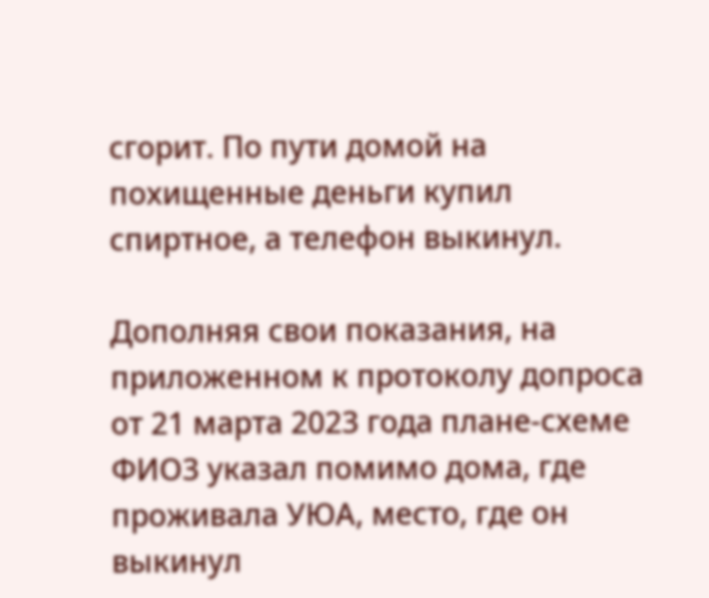сгорит. По пути домой на похищенные деньги купил спиртное, а телефон выкинул.

Дополняя свои показания, на приложенном к протоколу допроса от 21 марта 2023 года плане-схеме ФИО3 указал помимо дома, где проживала УЮА, место, где он выкинул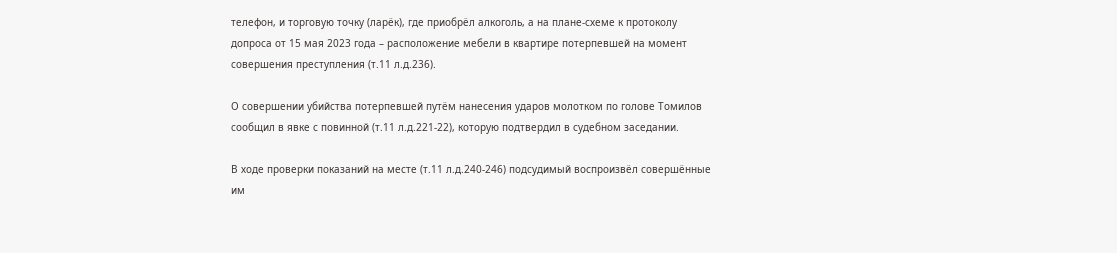телефон, и торговую точку (ларёк), где приобрёл алкоголь, а на плане-схеме к протоколу допроса от 15 мая 2023 года – расположение мебели в квартире потерпевшей на момент совершения преступления (т.11 л.д.236).

О совершении убийства потерпевшей путём нанесения ударов молотком по голове Томилов сообщил в явке с повинной (т.11 л.д.221-22), которую подтвердил в судебном заседании.

В ходе проверки показаний на месте (т.11 л.д.240-246) подсудимый воспроизвёл совершённые им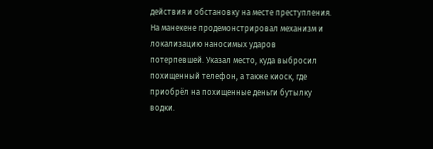действия и обстановку на месте преступления. На манекене продемонстрировал механизм и локализацию наносимых ударов потерпевшей. Указал место, куда выбросил похищенный телефон, а также киоск, где приобрёл на похищенные деньги бутылку водки.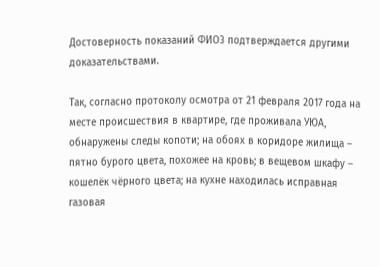Достоверность показаний ФИО3 подтверждается другими доказательствами.

Так, согласно протоколу осмотра от 21 февраля 2017 года на месте происшествия в квартире, где проживала УЮА, обнаружены следы копоти; на обоях в коридоре жилища – пятно бурого цвета, похожее на кровь; в вещевом шкафу – кошелёк чёрного цвета; на кухне находилась исправная газовая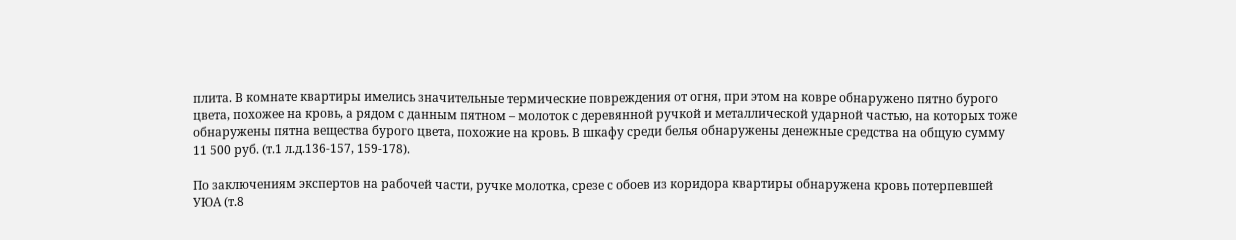плита. В комнате квартиры имелись значительные термические повреждения от огня, при этом на ковре обнаружено пятно бурого цвета, похожее на кровь, а рядом с данным пятном – молоток с деревянной ручкой и металлической ударной частью, на которых тоже обнаружены пятна вещества бурого цвета, похожие на кровь. В шкафу среди белья обнаружены денежные средства на общую сумму 11 500 руб. (т.1 л.д.136-157, 159-178).

По заключениям экспертов на рабочей части, ручке молотка, срезе с обоев из коридора квартиры обнаружена кровь потерпевшей УЮА (т.8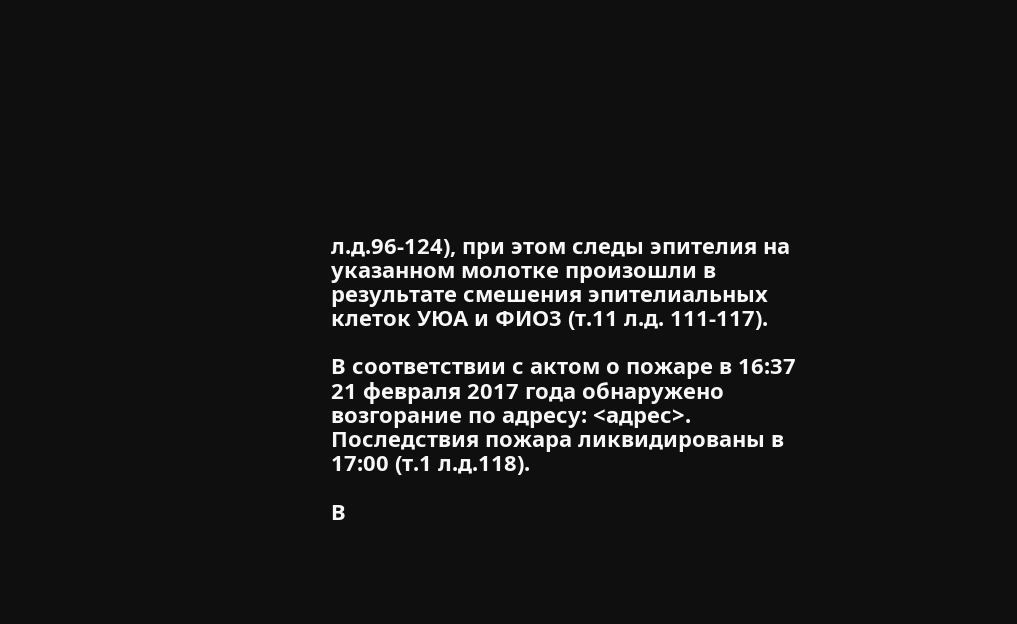л.д.96-124), при этом следы эпителия на указанном молотке произошли в результате смешения эпителиальных клеток УЮА и ФИО3 (т.11 л.д. 111-117).

В соответствии с актом о пожаре в 16:37 21 февраля 2017 года обнаружено возгорание по адресу: <адрес>. Последствия пожара ликвидированы в 17:00 (т.1 л.д.118).

В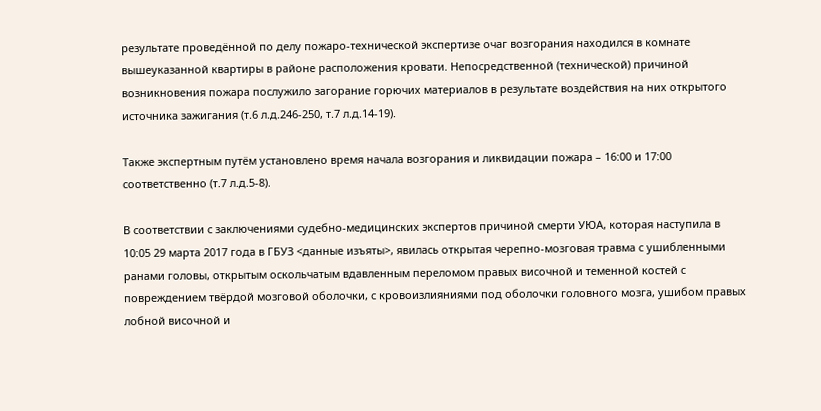результате проведённой по делу пожаро-технической экспертизе очаг возгорания находился в комнате вышеуказанной квартиры в районе расположения кровати. Непосредственной (технической) причиной возникновения пожара послужило загорание горючих материалов в результате воздействия на них открытого источника зажигания (т.6 л.д.246-250, т.7 л.д.14-19).

Также экспертным путём установлено время начала возгорания и ликвидации пожара – 16:00 и 17:00 соответственно (т.7 л.д.5-8).

В соответствии с заключениями судебно-медицинских экспертов причиной смерти УЮА, которая наступила в 10:05 29 марта 2017 года в ГБУЗ <данные изъяты>, явилась открытая черепно-мозговая травма с ушибленными ранами головы, открытым оскольчатым вдавленным переломом правых височной и теменной костей с повреждением твёрдой мозговой оболочки, с кровоизлияниями под оболочки головного мозга, ушибом правых лобной височной и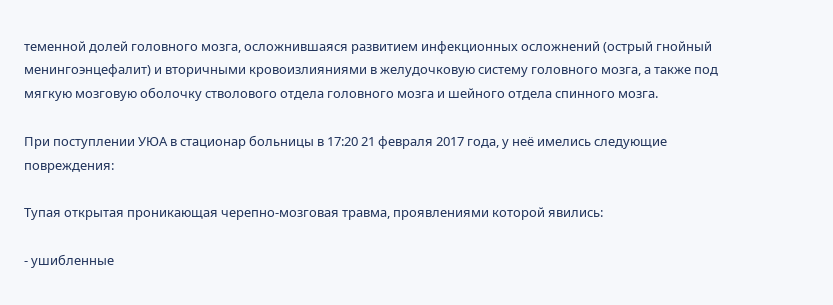теменной долей головного мозга, осложнившаяся развитием инфекционных осложнений (острый гнойный менингоэнцефалит) и вторичными кровоизлияниями в желудочковую систему головного мозга, а также под мягкую мозговую оболочку стволового отдела головного мозга и шейного отдела спинного мозга.

При поступлении УЮА в стационар больницы в 17:20 21 февраля 2017 года, у неё имелись следующие повреждения:

Тупая открытая проникающая черепно-мозговая травма, проявлениями которой явились:

- ушибленные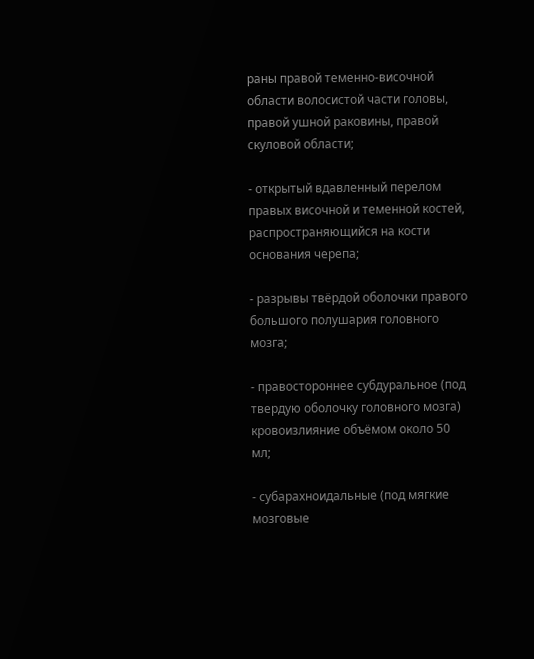раны правой теменно-височной области волосистой части головы, правой ушной раковины, правой скуловой области;

- открытый вдавленный перелом правых височной и теменной костей, распространяющийся на кости основания черепа;

- разрывы твёрдой оболочки правого большого полушария головного мозга;

- правостороннее субдуральное (под твердую оболочку головного мозга) кровоизлияние объёмом около 50 мл;

- субарахноидальные (под мягкие мозговые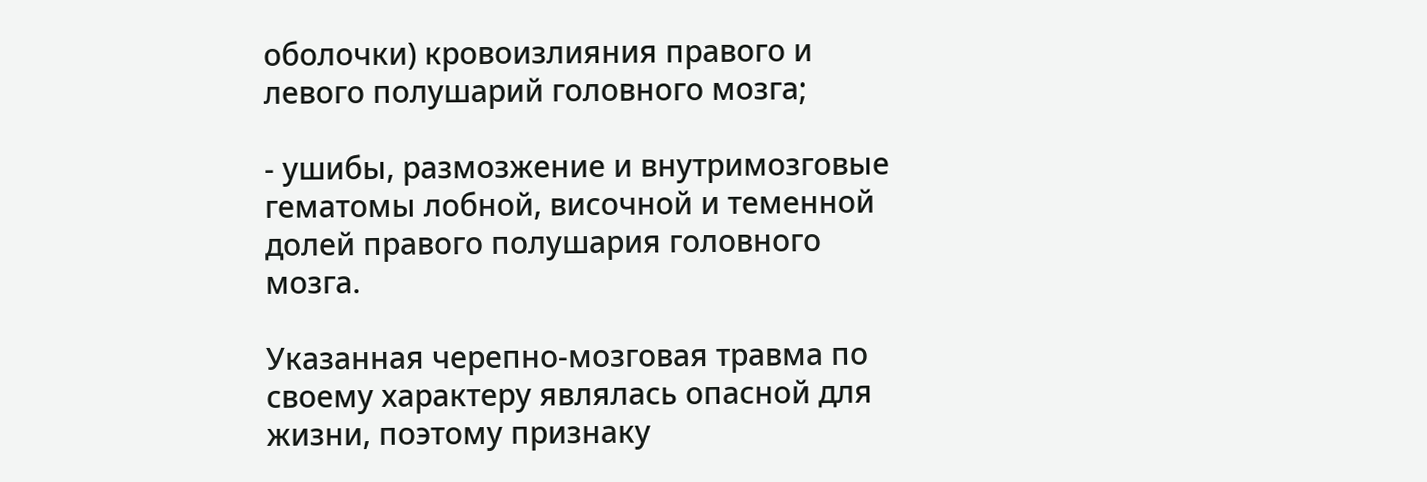оболочки) кровоизлияния правого и левого полушарий головного мозга;

- ушибы, размозжение и внутримозговые гематомы лобной, височной и теменной долей правого полушария головного мозга.

Указанная черепно-мозговая травма по своему характеру являлась опасной для жизни, поэтому признаку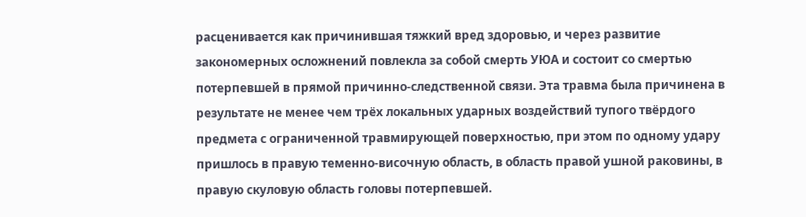расценивается как причинившая тяжкий вред здоровью, и через развитие закономерных осложнений повлекла за собой смерть УЮА и состоит со смертью потерпевшей в прямой причинно-следственной связи. Эта травма была причинена в результате не менее чем трёх локальных ударных воздействий тупого твёрдого предмета с ограниченной травмирующей поверхностью, при этом по одному удару пришлось в правую теменно-височную область, в область правой ушной раковины, в правую скуловую область головы потерпевшей.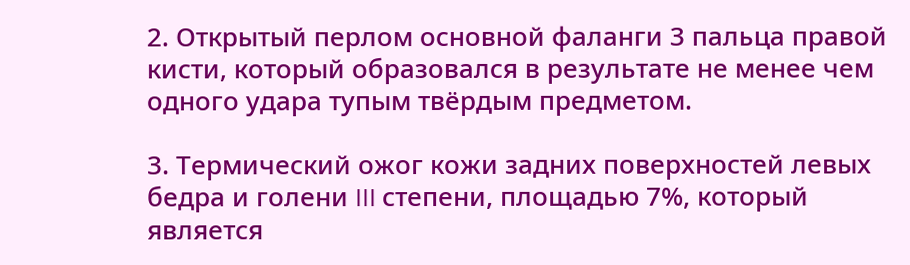2. Открытый перлом основной фаланги 3 пальца правой кисти, который образовался в результате не менее чем одного удара тупым твёрдым предметом.

3. Термический ожог кожи задних поверхностей левых бедра и голени III степени, площадью 7%, который является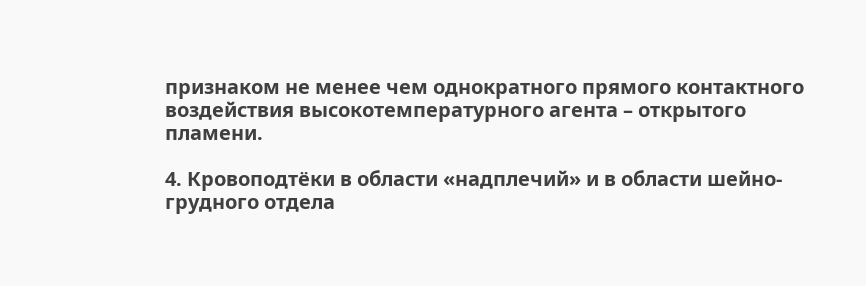признаком не менее чем однократного прямого контактного воздействия высокотемпературного агента – открытого пламени.

4. Кровоподтёки в области «надплечий» и в области шейно-грудного отдела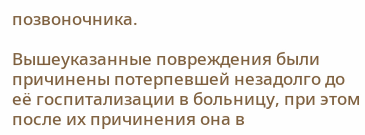позвоночника.

Вышеуказанные повреждения были причинены потерпевшей незадолго до её госпитализации в больницу, при этом после их причинения она в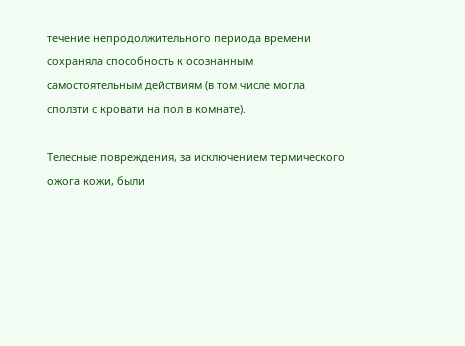течение непродолжительного периода времени сохраняла способность к осознанным самостоятельным действиям (в том числе могла сползти с кровати на пол в комнате).

Телесные повреждения, за исключением термического ожога кожи, были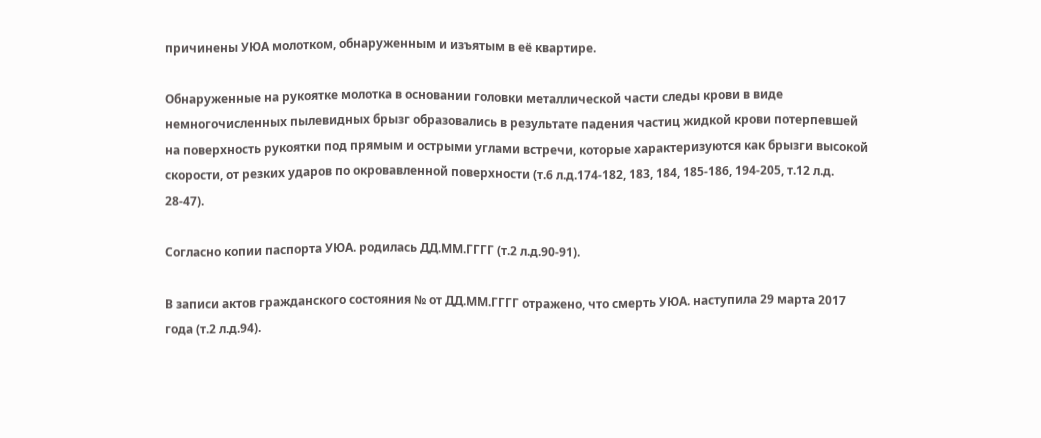причинены УЮА молотком, обнаруженным и изъятым в её квартире.

Обнаруженные на рукоятке молотка в основании головки металлической части следы крови в виде немногочисленных пылевидных брызг образовались в результате падения частиц жидкой крови потерпевшей на поверхность рукоятки под прямым и острыми углами встречи, которые характеризуются как брызги высокой скорости, от резких ударов по окровавленной поверхности (т.6 л.д.174-182, 183, 184, 185-186, 194-205, т.12 л.д. 28-47).

Согласно копии паспорта УЮА. родилась ДД.ММ.ГГГГ (т.2 л.д.90-91).

В записи актов гражданского состояния № от ДД.ММ.ГГГГ отражено, что смерть УЮА. наступила 29 марта 2017 года (т.2 л.д.94).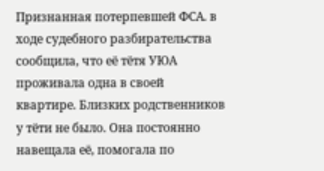Признанная потерпевшей ФСА. в ходе судебного разбирательства сообщила, что её тётя УЮА проживала одна в своей квартире. Близких родственников у тёти не было. Она постоянно навещала её, помогала по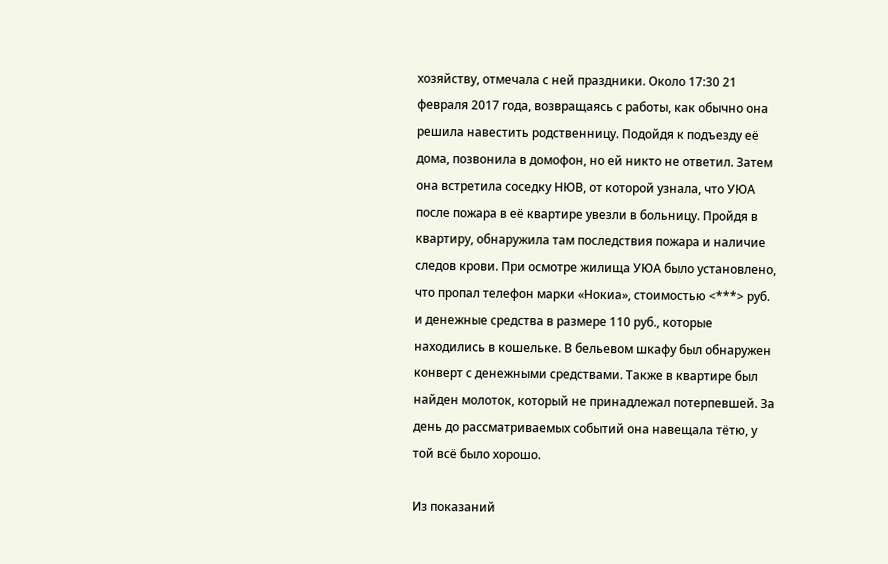хозяйству, отмечала с ней праздники. Около 17:30 21 февраля 2017 года, возвращаясь с работы, как обычно она решила навестить родственницу. Подойдя к подъезду её дома, позвонила в домофон, но ей никто не ответил. Затем она встретила соседку НЮВ, от которой узнала, что УЮА после пожара в её квартире увезли в больницу. Пройдя в квартиру, обнаружила там последствия пожара и наличие следов крови. При осмотре жилища УЮА было установлено, что пропал телефон марки «Нокиа», стоимостью <***> руб. и денежные средства в размере 110 руб., которые находились в кошельке. В бельевом шкафу был обнаружен конверт с денежными средствами. Также в квартире был найден молоток, который не принадлежал потерпевшей. За день до рассматриваемых событий она навещала тётю, у той всё было хорошо.

Из показаний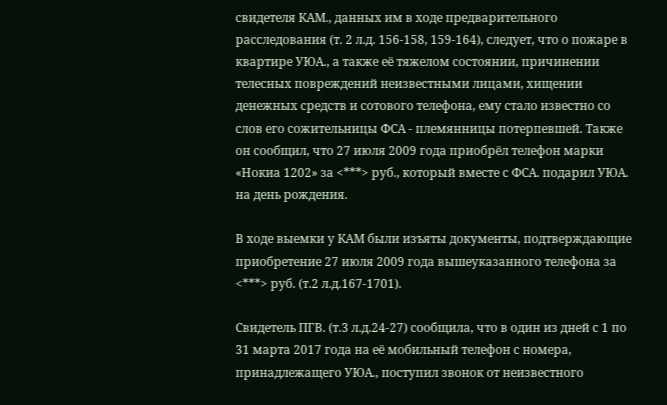свидетеля КАМ., данных им в ходе предварительного расследования (т. 2 л.д. 156-158, 159-164), следует, что о пожаре в квартире УЮА., а также её тяжелом состоянии, причинении телесных повреждений неизвестными лицами, хищении денежных средств и сотового телефона, ему стало известно со слов его сожительницы ФСА - племянницы потерпевшей. Также он сообщил, что 27 июля 2009 года приобрёл телефон марки «Нокиа 1202» за <***> руб., который вместе с ФСА. подарил УЮА. на день рождения.

В ходе выемки у КАМ были изъяты документы, подтверждающие приобретение 27 июля 2009 года вышеуказанного телефона за <***> руб. (т.2 л.д.167-1701).

Свидетель ПГВ. (т.3 л.д.24-27) сообщила, что в один из дней с 1 по 31 марта 2017 года на её мобильный телефон с номера, принадлежащего УЮА., поступил звонок от неизвестного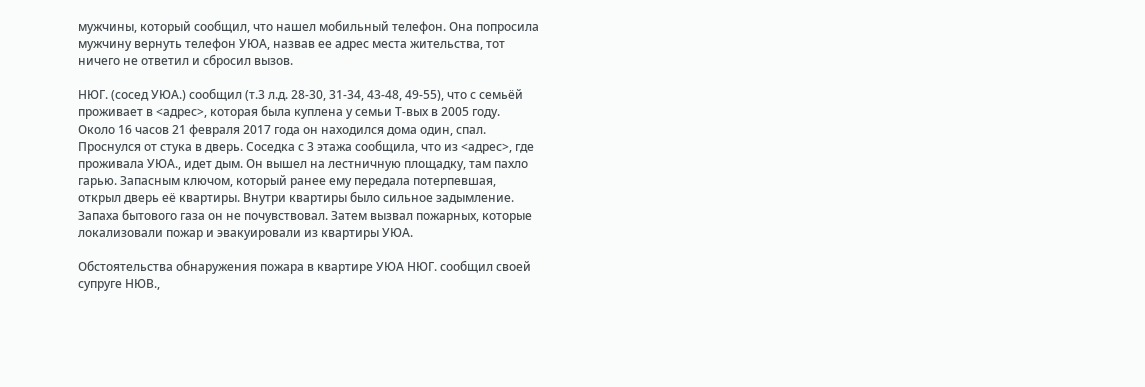мужчины, который сообщил, что нашел мобильный телефон. Она попросила мужчину вернуть телефон УЮА, назвав ее адрес места жительства, тот ничего не ответил и сбросил вызов.

НЮГ. (сосед УЮА.) сообщил (т.3 л.д. 28-30, 31-34, 43-48, 49-55), что с семьёй проживает в <адрес>, которая была куплена у семьи Т-вых в 2005 году. Около 16 часов 21 февраля 2017 года он находился дома один, спал. Проснулся от стука в дверь. Соседка с 3 этажа сообщила, что из <адрес>, где проживала УЮА., идет дым. Он вышел на лестничную площадку, там пахло гарью. Запасным ключом, который ранее ему передала потерпевшая, открыл дверь её квартиры. Внутри квартиры было сильное задымление. Запаха бытового газа он не почувствовал. Затем вызвал пожарных, которые локализовали пожар и эвакуировали из квартиры УЮА.

Обстоятельства обнаружения пожара в квартире УЮА НЮГ. сообщил своей супруге НЮВ.,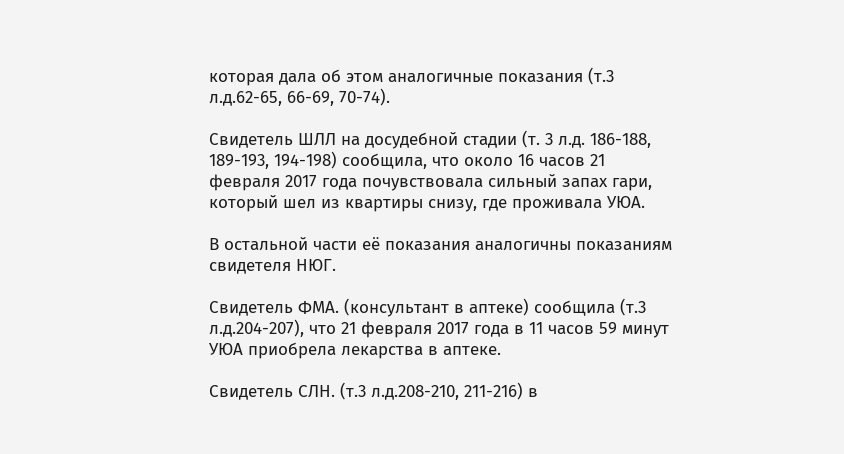которая дала об этом аналогичные показания (т.3 л.д.62-65, 66-69, 70-74).

Свидетель ШЛЛ на досудебной стадии (т. 3 л.д. 186-188, 189-193, 194-198) сообщила, что около 16 часов 21 февраля 2017 года почувствовала сильный запах гари, который шел из квартиры снизу, где проживала УЮА.

В остальной части её показания аналогичны показаниям свидетеля НЮГ.

Свидетель ФМА. (консультант в аптеке) сообщила (т.3 л.д.204-207), что 21 февраля 2017 года в 11 часов 59 минут УЮА приобрела лекарства в аптеке.

Свидетель СЛН. (т.3 л.д.208-210, 211-216) в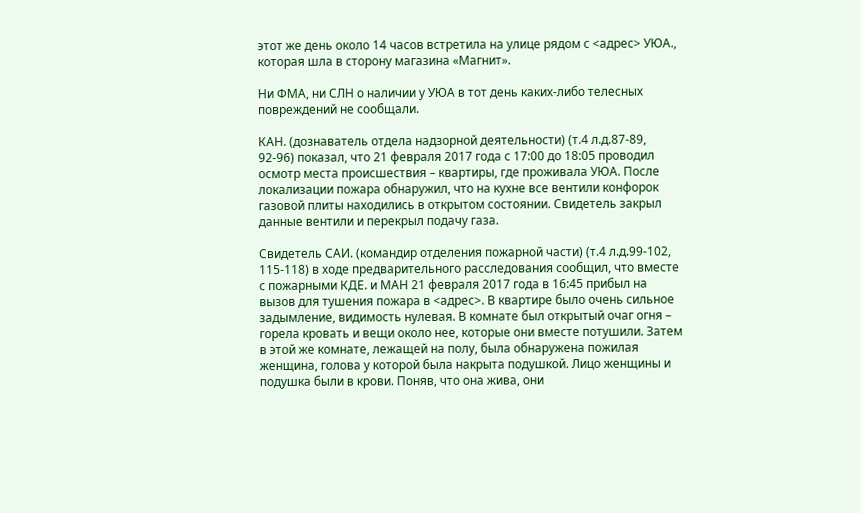этот же день около 14 часов встретила на улице рядом с <адрес> УЮА., которая шла в сторону магазина «Магнит».

Ни ФМА, ни СЛН о наличии у УЮА в тот день каких-либо телесных повреждений не сообщали.

КАН. (дознаватель отдела надзорной деятельности) (т.4 л.д.87-89, 92-96) показал, что 21 февраля 2017 года с 17:00 до 18:05 проводил осмотр места происшествия – квартиры, где проживала УЮА. После локализации пожара обнаружил, что на кухне все вентили конфорок газовой плиты находились в открытом состоянии. Свидетель закрыл данные вентили и перекрыл подачу газа.

Свидетель САИ. (командир отделения пожарной части) (т.4 л.д.99-102, 115-118) в ходе предварительного расследования сообщил, что вместе с пожарными КДЕ. и МАН 21 февраля 2017 года в 16:45 прибыл на вызов для тушения пожара в <адрес>. В квартире было очень сильное задымление, видимость нулевая. В комнате был открытый очаг огня – горела кровать и вещи около нее, которые они вместе потушили. Затем в этой же комнате, лежащей на полу, была обнаружена пожилая женщина, голова у которой была накрыта подушкой. Лицо женщины и подушка были в крови. Поняв, что она жива, они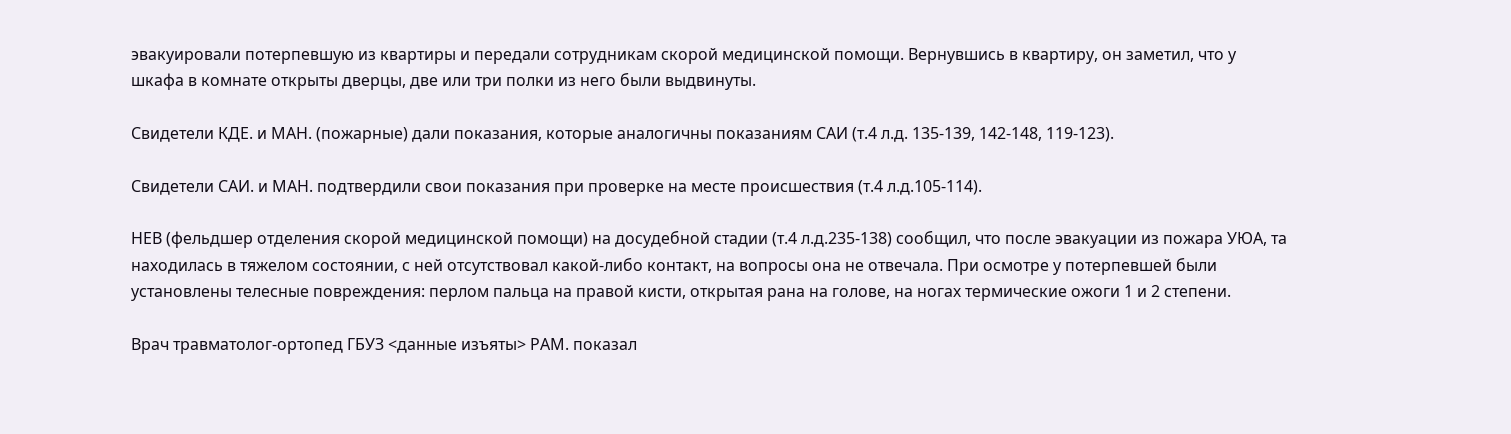эвакуировали потерпевшую из квартиры и передали сотрудникам скорой медицинской помощи. Вернувшись в квартиру, он заметил, что у шкафа в комнате открыты дверцы, две или три полки из него были выдвинуты.

Свидетели КДЕ. и МАН. (пожарные) дали показания, которые аналогичны показаниям САИ (т.4 л.д. 135-139, 142-148, 119-123).

Свидетели САИ. и МАН. подтвердили свои показания при проверке на месте происшествия (т.4 л.д.105-114).

НЕВ (фельдшер отделения скорой медицинской помощи) на досудебной стадии (т.4 л.д.235-138) сообщил, что после эвакуации из пожара УЮА, та находилась в тяжелом состоянии, с ней отсутствовал какой-либо контакт, на вопросы она не отвечала. При осмотре у потерпевшей были установлены телесные повреждения: перлом пальца на правой кисти, открытая рана на голове, на ногах термические ожоги 1 и 2 степени.

Врач травматолог-ортопед ГБУЗ <данные изъяты> РАМ. показал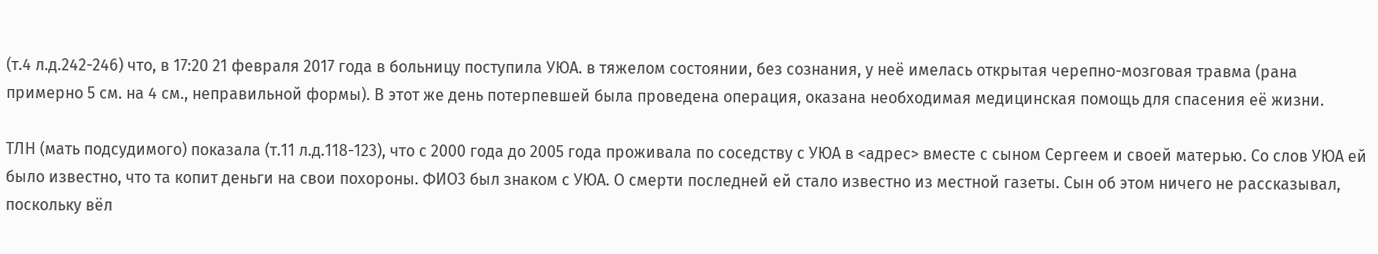(т.4 л.д.242-246) что, в 17:20 21 февраля 2017 года в больницу поступила УЮА. в тяжелом состоянии, без сознания, у неё имелась открытая черепно-мозговая травма (рана примерно 5 см. на 4 см., неправильной формы). В этот же день потерпевшей была проведена операция, оказана необходимая медицинская помощь для спасения её жизни.

ТЛН (мать подсудимого) показала (т.11 л.д.118-123), что с 2000 года до 2005 года проживала по соседству с УЮА в <адрес> вместе с сыном Сергеем и своей матерью. Со слов УЮА ей было известно, что та копит деньги на свои похороны. ФИО3 был знаком с УЮА. О смерти последней ей стало известно из местной газеты. Сын об этом ничего не рассказывал, поскольку вёл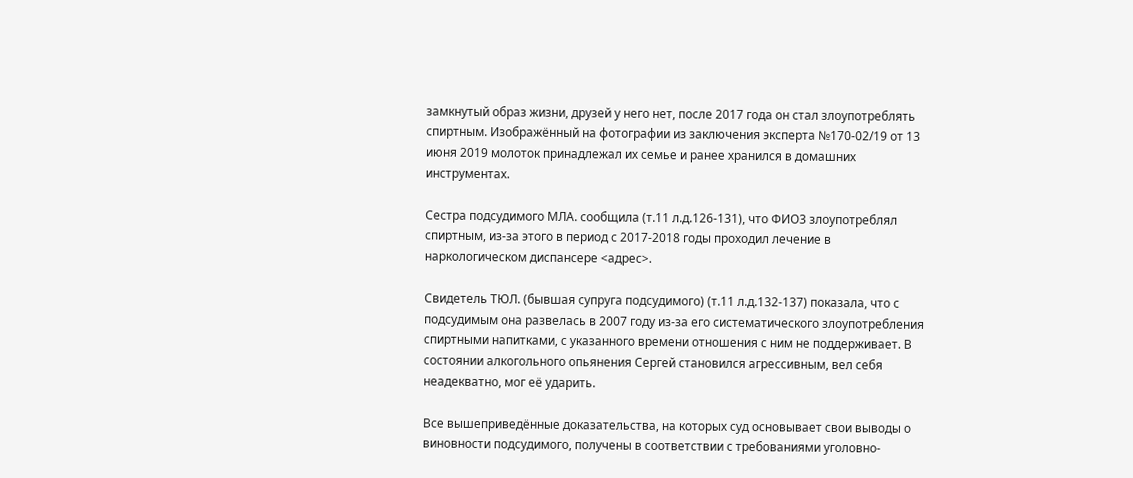замкнутый образ жизни, друзей у него нет, после 2017 года он стал злоупотреблять спиртным. Изображённый на фотографии из заключения эксперта №170-02/19 от 13 июня 2019 молоток принадлежал их семье и ранее хранился в домашних инструментах.

Сестра подсудимого МЛА. сообщила (т.11 л.д.126-131), что ФИО3 злоупотреблял спиртным, из-за этого в период с 2017-2018 годы проходил лечение в наркологическом диспансере <адрес>.

Свидетель ТЮЛ. (бывшая супруга подсудимого) (т.11 л.д.132-137) показала, что с подсудимым она развелась в 2007 году из-за его систематического злоупотребления спиртными напитками, с указанного времени отношения с ним не поддерживает. В состоянии алкогольного опьянения Сергей становился агрессивным, вел себя неадекватно, мог её ударить.

Все вышеприведённые доказательства, на которых суд основывает свои выводы о виновности подсудимого, получены в соответствии с требованиями уголовно-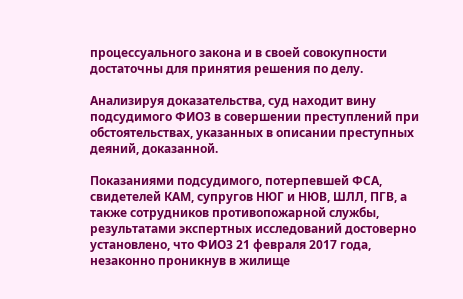процессуального закона и в своей совокупности достаточны для принятия решения по делу.

Анализируя доказательства, суд находит вину подсудимого ФИО3 в совершении преступлений при обстоятельствах, указанных в описании преступных деяний, доказанной.

Показаниями подсудимого, потерпевшей ФСА, свидетелей КАМ, супругов НЮГ и НЮВ, ШЛЛ, ПГВ, а также сотрудников противопожарной службы, результатами экспертных исследований достоверно установлено, что ФИО3 21 февраля 2017 года, незаконно проникнув в жилище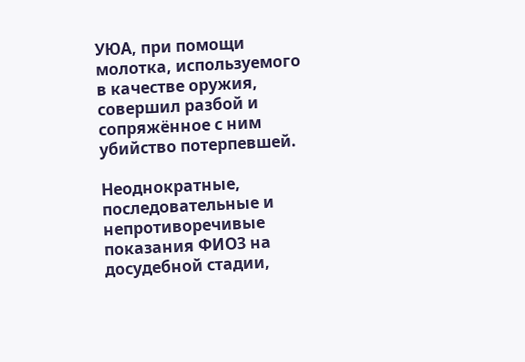УЮА, при помощи молотка, используемого в качестве оружия, совершил разбой и сопряжённое с ним убийство потерпевшей.

Неоднократные, последовательные и непротиворечивые показания ФИО3 на досудебной стадии,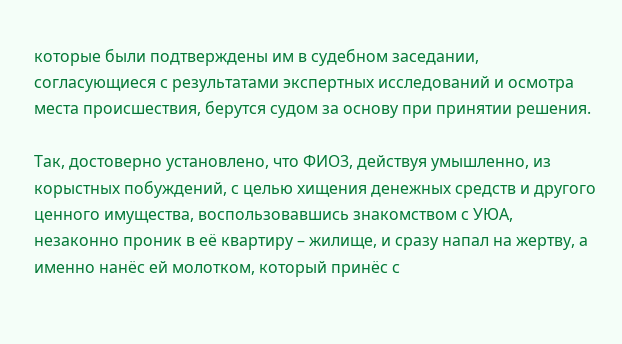которые были подтверждены им в судебном заседании, согласующиеся с результатами экспертных исследований и осмотра места происшествия, берутся судом за основу при принятии решения.

Так, достоверно установлено, что ФИО3, действуя умышленно, из корыстных побуждений, с целью хищения денежных средств и другого ценного имущества, воспользовавшись знакомством с УЮА, незаконно проник в её квартиру – жилище, и сразу напал на жертву, а именно нанёс ей молотком, который принёс с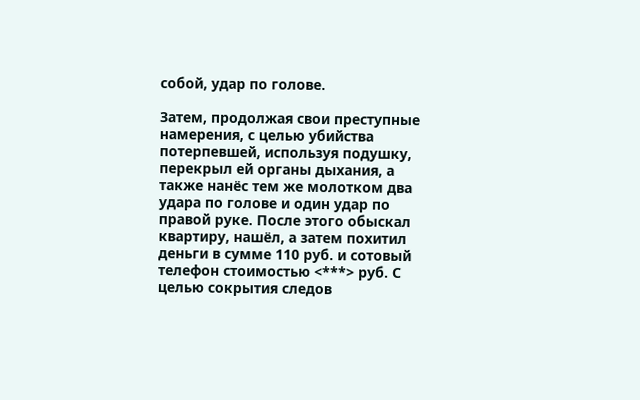собой, удар по голове.

Затем, продолжая свои преступные намерения, с целью убийства потерпевшей, используя подушку, перекрыл ей органы дыхания, а также нанёс тем же молотком два удара по голове и один удар по правой руке. После этого обыскал квартиру, нашёл, а затем похитил деньги в сумме 110 руб. и сотовый телефон стоимостью <***> руб. С целью сокрытия следов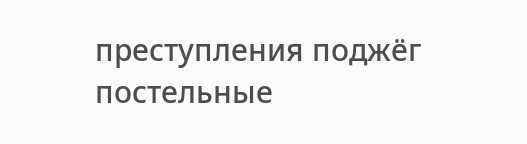преступления поджёг постельные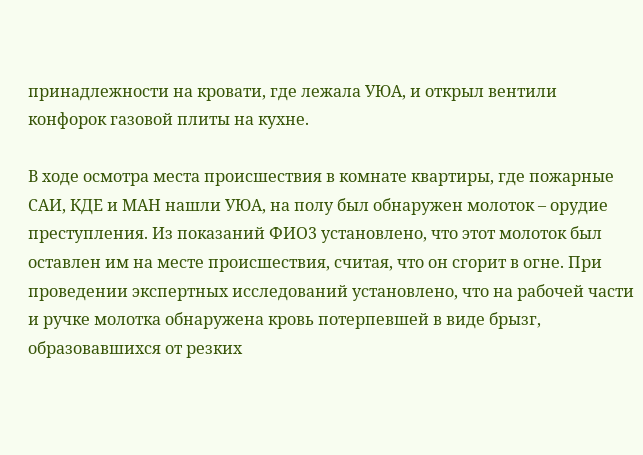принадлежности на кровати, где лежала УЮА, и открыл вентили конфорок газовой плиты на кухне.

В ходе осмотра места происшествия в комнате квартиры, где пожарные САИ, КДЕ и МАН нашли УЮА, на полу был обнаружен молоток – орудие преступления. Из показаний ФИО3 установлено, что этот молоток был оставлен им на месте происшествия, считая, что он сгорит в огне. При проведении экспертных исследований установлено, что на рабочей части и ручке молотка обнаружена кровь потерпевшей в виде брызг, образовавшихся от резких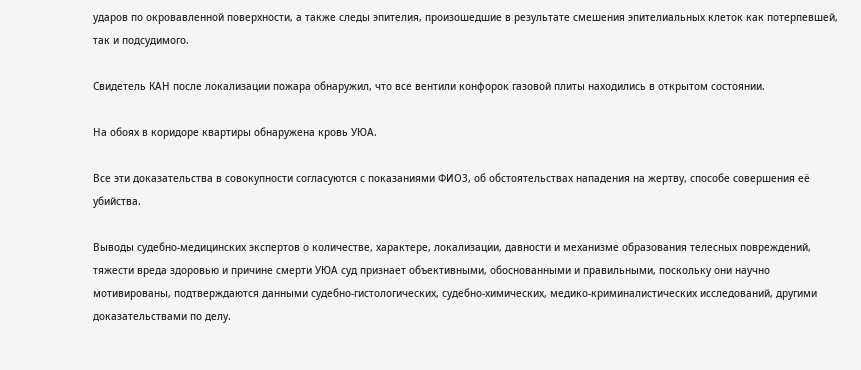ударов по окровавленной поверхности, а также следы эпителия, произошедшие в результате смешения эпителиальных клеток как потерпевшей, так и подсудимого.

Свидетель КАН после локализации пожара обнаружил, что все вентили конфорок газовой плиты находились в открытом состоянии.

На обоях в коридоре квартиры обнаружена кровь УЮА.

Все эти доказательства в совокупности согласуются с показаниями ФИО3, об обстоятельствах нападения на жертву, способе совершения её убийства.

Выводы судебно-медицинских экспертов о количестве, характере, локализации, давности и механизме образования телесных повреждений, тяжести вреда здоровью и причине смерти УЮА суд признает объективными, обоснованными и правильными, поскольку они научно мотивированы, подтверждаются данными судебно-гистологических, судебно-химических, медико-криминалистических исследований, другими доказательствами по делу.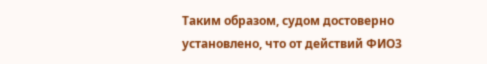Таким образом, судом достоверно установлено, что от действий ФИО3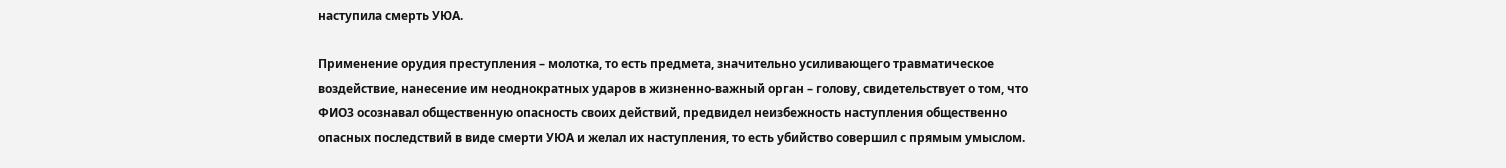наступила смерть УЮА.

Применение орудия преступления – молотка, то есть предмета, значительно усиливающего травматическое воздействие, нанесение им неоднократных ударов в жизненно-важный орган – голову, свидетельствует о том, что ФИО3 осознавал общественную опасность своих действий, предвидел неизбежность наступления общественно опасных последствий в виде смерти УЮА и желал их наступления, то есть убийство совершил с прямым умыслом.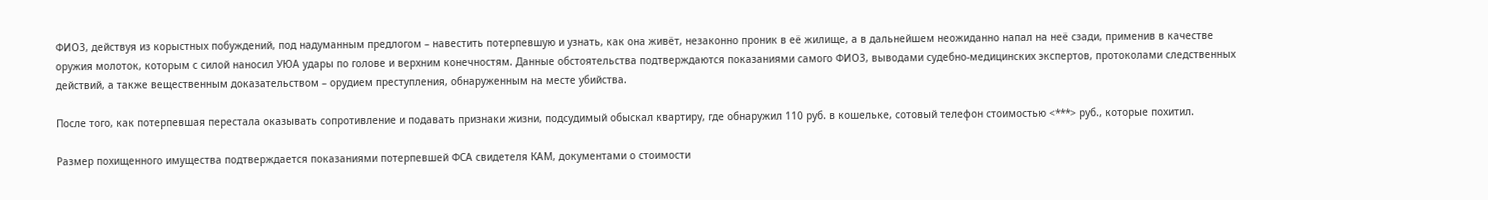ФИО3, действуя из корыстных побуждений, под надуманным предлогом – навестить потерпевшую и узнать, как она живёт, незаконно проник в её жилище, а в дальнейшем неожиданно напал на неё сзади, применив в качестве оружия молоток, которым с силой наносил УЮА удары по голове и верхним конечностям. Данные обстоятельства подтверждаются показаниями самого ФИО3, выводами судебно-медицинских экспертов, протоколами следственных действий, а также вещественным доказательством – орудием преступления, обнаруженным на месте убийства.

После того, как потерпевшая перестала оказывать сопротивление и подавать признаки жизни, подсудимый обыскал квартиру, где обнаружил 110 руб. в кошельке, сотовый телефон стоимостью <***> руб., которые похитил.

Размер похищенного имущества подтверждается показаниями потерпевшей ФСА свидетеля КАМ, документами о стоимости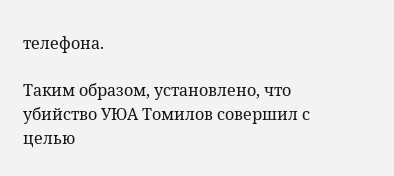телефона.

Таким образом, установлено, что убийство УЮА Томилов совершил с целью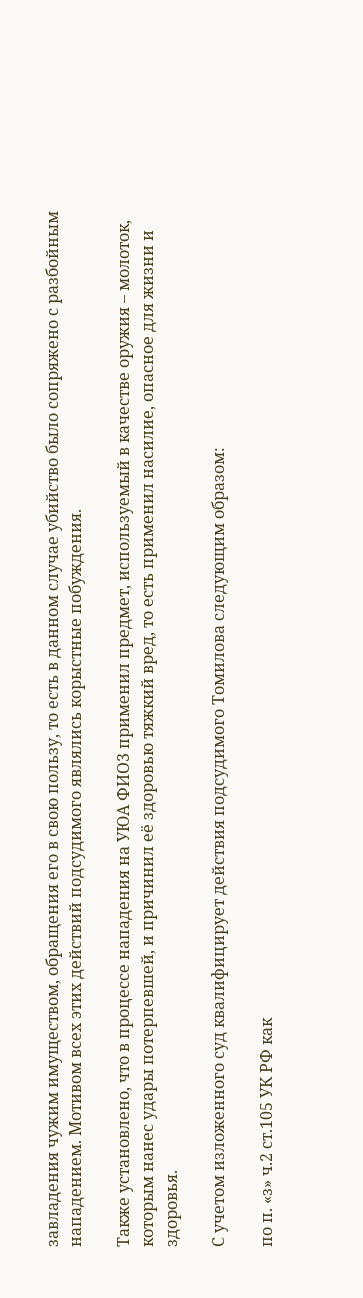завладения чужим имуществом, обращения его в свою пользу, то есть в данном случае убийство было сопряжено с разбойным нападением. Мотивом всех этих действий подсудимого являлись корыстные побуждения.

Также установлено, что в процессе нападения на УЮА ФИО3 применил предмет, используемый в качестве оружия – молоток, которым нанес удары потерпевшей, и причинил её здоровью тяжкий вред, то есть применил насилие, опасное для жизни и здоровья.

С учетом изложенного суд квалифицирует действия подсудимого Томилова следующим образом:

по п. «з» ч.2 ст.105 УК РФ как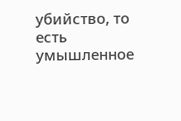убийство, то есть умышленное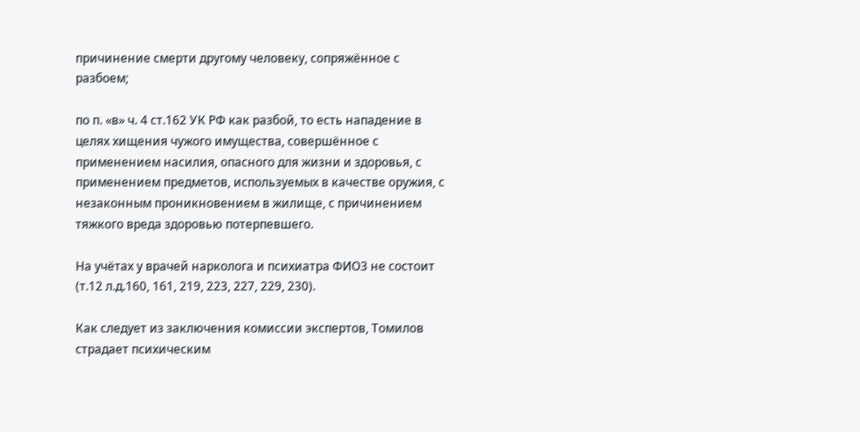причинение смерти другому человеку, сопряжённое с разбоем;

по п. «в» ч. 4 ст.162 УК РФ как разбой, то есть нападение в целях хищения чужого имущества, совершённое с применением насилия, опасного для жизни и здоровья, с применением предметов, используемых в качестве оружия, с незаконным проникновением в жилище, с причинением тяжкого вреда здоровью потерпевшего.

На учётах у врачей нарколога и психиатра ФИО3 не состоит (т.12 л.д.160, 161, 219, 223, 227, 229, 230).

Как следует из заключения комиссии экспертов, Томилов страдает психическим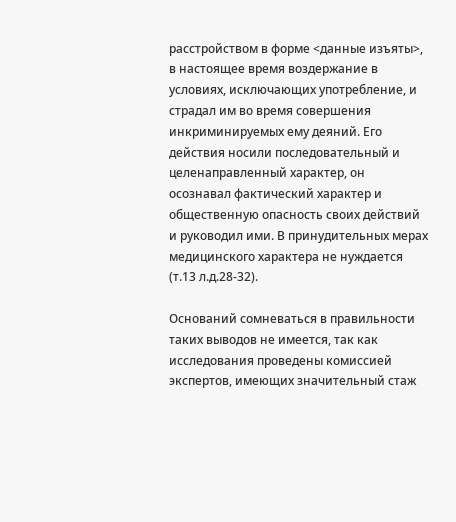расстройством в форме <данные изъяты>, в настоящее время воздержание в условиях, исключающих употребление, и страдал им во время совершения инкриминируемых ему деяний. Его действия носили последовательный и целенаправленный характер, он осознавал фактический характер и общественную опасность своих действий и руководил ими. В принудительных мерах медицинского характера не нуждается (т.13 л.д.28-32).

Оснований сомневаться в правильности таких выводов не имеется, так как исследования проведены комиссией экспертов, имеющих значительный стаж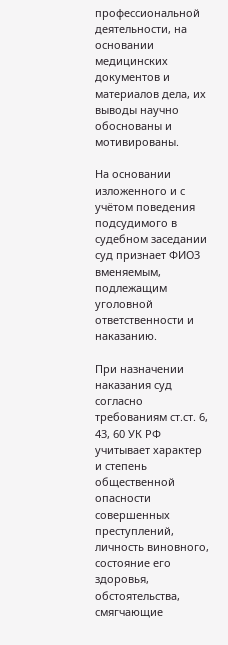профессиональной деятельности, на основании медицинских документов и материалов дела, их выводы научно обоснованы и мотивированы.

На основании изложенного и с учётом поведения подсудимого в судебном заседании суд признает ФИО3 вменяемым, подлежащим уголовной ответственности и наказанию.

При назначении наказания суд согласно требованиям ст.ст. 6, 43, 60 УК РФ учитывает характер и степень общественной опасности совершенных преступлений, личность виновного, состояние его здоровья, обстоятельства, смягчающие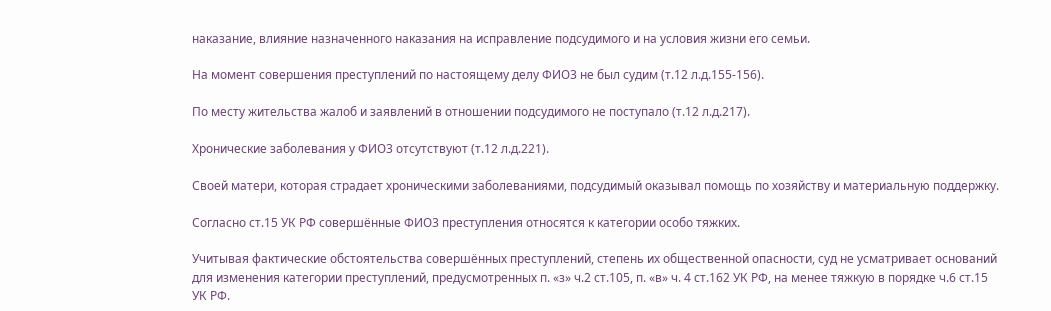наказание, влияние назначенного наказания на исправление подсудимого и на условия жизни его семьи.

На момент совершения преступлений по настоящему делу ФИО3 не был судим (т.12 л.д.155-156).

По месту жительства жалоб и заявлений в отношении подсудимого не поступало (т.12 л.д.217).

Хронические заболевания у ФИО3 отсутствуют (т.12 л.д.221).

Своей матери, которая страдает хроническими заболеваниями, подсудимый оказывал помощь по хозяйству и материальную поддержку.

Согласно ст.15 УК РФ совершённые ФИО3 преступления относятся к категории особо тяжких.

Учитывая фактические обстоятельства совершённых преступлений, степень их общественной опасности, суд не усматривает оснований для изменения категории преступлений, предусмотренных п. «з» ч.2 ст.105, п. «в» ч. 4 ст.162 УК РФ, на менее тяжкую в порядке ч.6 ст.15 УК РФ.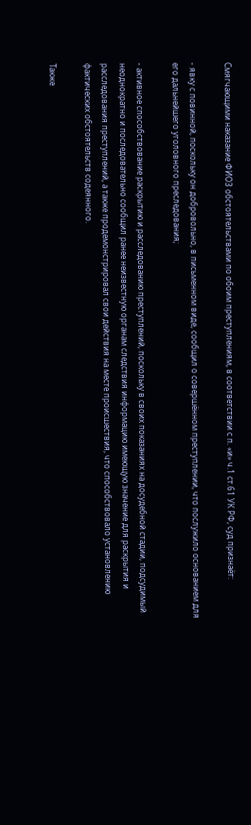Смягчающими наказание ФИО3 обстоятельствами по обоим преступлениям, в соответствии с п. «и» ч.1 ст.61 УК РФ, суд признаёт:

- явку с повинной, поскольку он добровольно, в письменном виде, сообщил о совершённом преступлении, что послужило основанием для его дальнейшего уголовного преследования;

- активное способствование раскрытию и расследованию преступлений, поскольку в своих показаниях на досудебной стадии, подсудимый неоднократно и последовательно сообщил ранее неизвестную органам следствия информацию имеющую значение для раскрытия и расследования преступлений, а также продемонстрировал свои действия на месте происшествия, что способствовало установлению фактических обстоятельств содеянного.

Также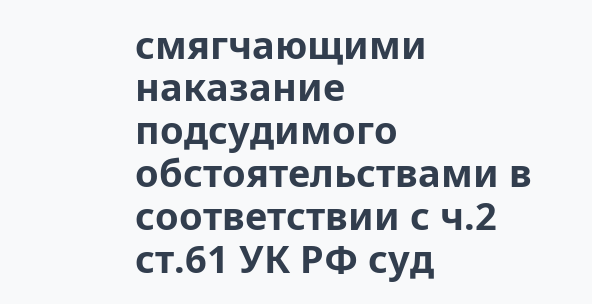смягчающими наказание подсудимого обстоятельствами в соответствии с ч.2 ст.61 УК РФ суд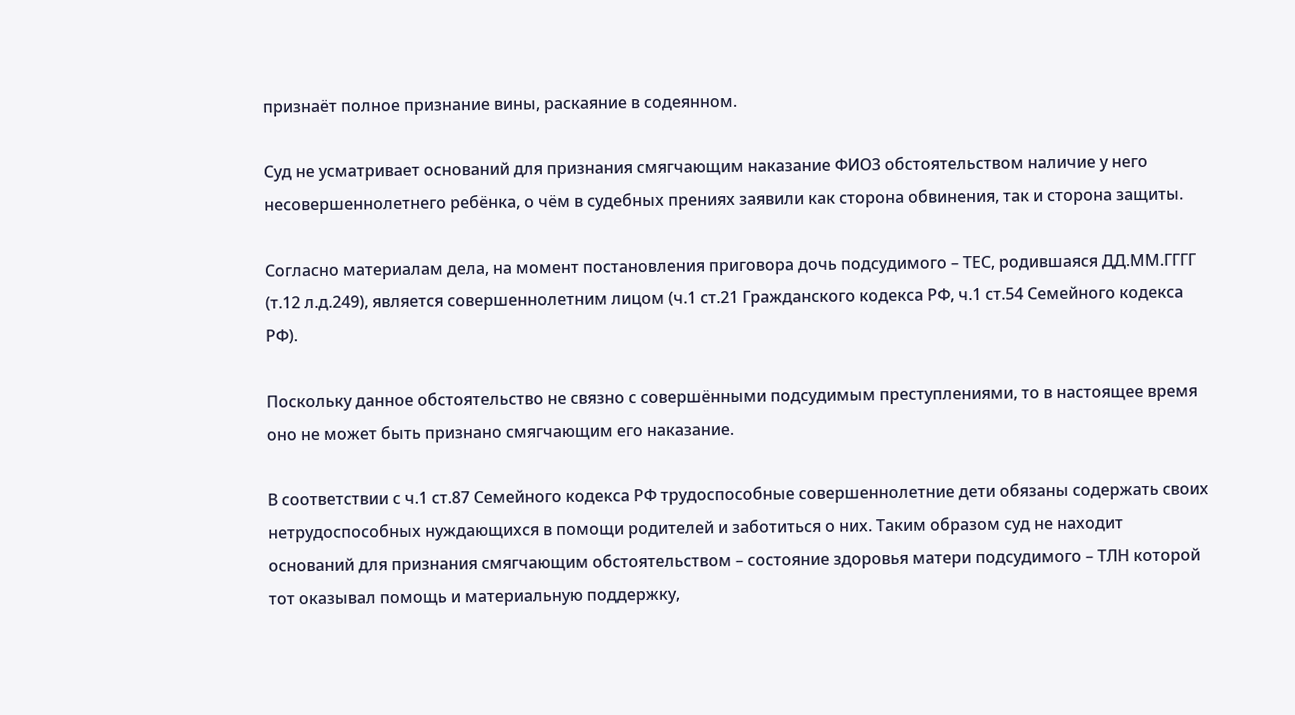признаёт полное признание вины, раскаяние в содеянном.

Суд не усматривает оснований для признания смягчающим наказание ФИО3 обстоятельством наличие у него несовершеннолетнего ребёнка, о чём в судебных прениях заявили как сторона обвинения, так и сторона защиты.

Согласно материалам дела, на момент постановления приговора дочь подсудимого – ТЕС, родившаяся ДД.ММ.ГГГГ (т.12 л.д.249), является совершеннолетним лицом (ч.1 ст.21 Гражданского кодекса РФ, ч.1 ст.54 Семейного кодекса РФ).

Поскольку данное обстоятельство не связно с совершёнными подсудимым преступлениями, то в настоящее время оно не может быть признано смягчающим его наказание.

В соответствии с ч.1 ст.87 Семейного кодекса РФ трудоспособные совершеннолетние дети обязаны содержать своих нетрудоспособных нуждающихся в помощи родителей и заботиться о них. Таким образом суд не находит оснований для признания смягчающим обстоятельством – состояние здоровья матери подсудимого – ТЛН которой тот оказывал помощь и материальную поддержку,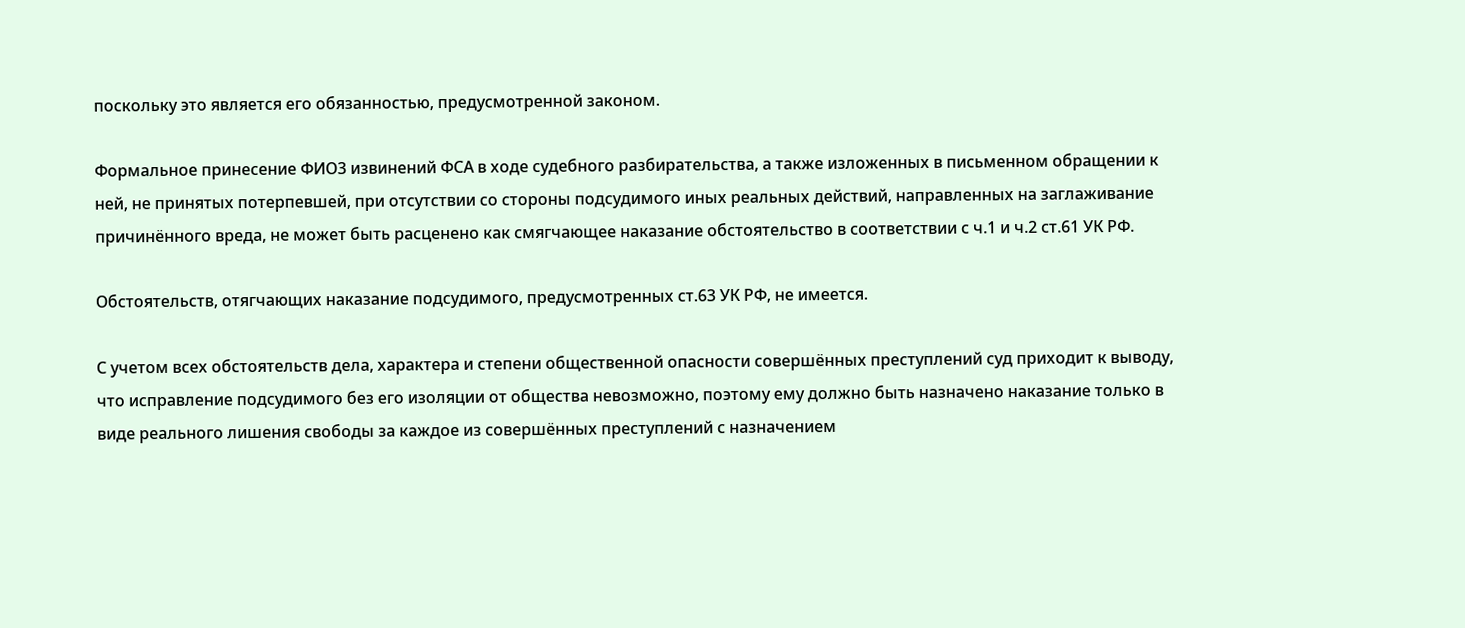поскольку это является его обязанностью, предусмотренной законом.

Формальное принесение ФИО3 извинений ФСА в ходе судебного разбирательства, а также изложенных в письменном обращении к ней, не принятых потерпевшей, при отсутствии со стороны подсудимого иных реальных действий, направленных на заглаживание причинённого вреда, не может быть расценено как смягчающее наказание обстоятельство в соответствии с ч.1 и ч.2 ст.61 УК РФ.

Обстоятельств, отягчающих наказание подсудимого, предусмотренных ст.63 УК РФ, не имеется.

С учетом всех обстоятельств дела, характера и степени общественной опасности совершённых преступлений суд приходит к выводу, что исправление подсудимого без его изоляции от общества невозможно, поэтому ему должно быть назначено наказание только в виде реального лишения свободы за каждое из совершённых преступлений с назначением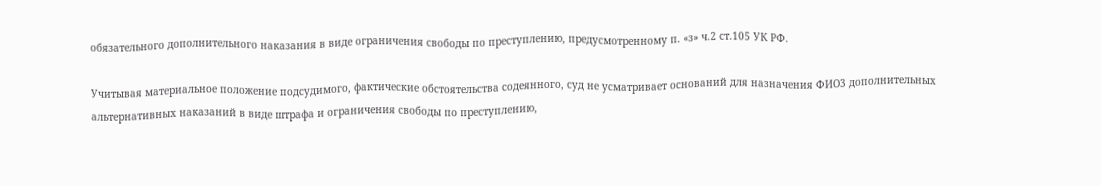обязательного дополнительного наказания в виде ограничения свободы по преступлению, предусмотренному п. «з» ч.2 ст.105 УК РФ.

Учитывая материальное положение подсудимого, фактические обстоятельства содеянного, суд не усматривает оснований для назначения ФИО3 дополнительных альтернативных наказаний в виде штрафа и ограничения свободы по преступлению,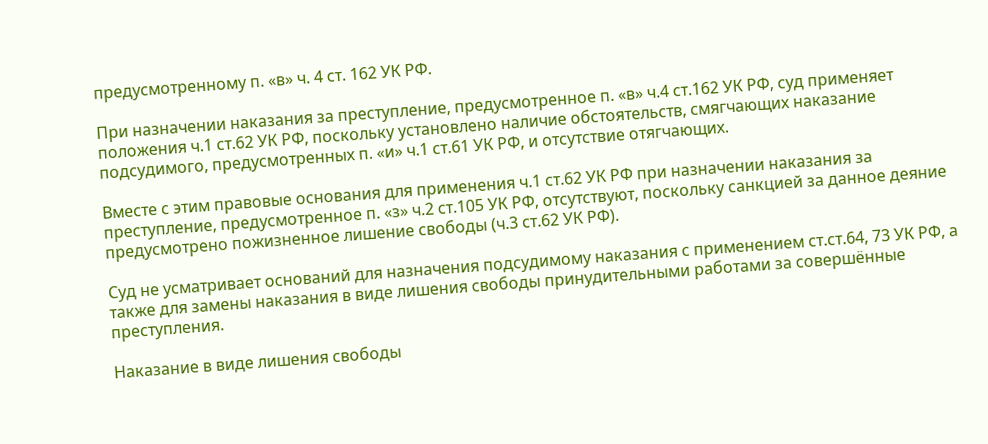предусмотренному п. «в» ч. 4 ст. 162 УК РФ.

При назначении наказания за преступление, предусмотренное п. «в» ч.4 ст.162 УК РФ, суд применяет положения ч.1 ст.62 УК РФ, поскольку установлено наличие обстоятельств, смягчающих наказание подсудимого, предусмотренных п. «и» ч.1 ст.61 УК РФ, и отсутствие отягчающих.

Вместе с этим правовые основания для применения ч.1 ст.62 УК РФ при назначении наказания за преступление, предусмотренное п. «з» ч.2 ст.105 УК РФ, отсутствуют, поскольку санкцией за данное деяние предусмотрено пожизненное лишение свободы (ч.3 ст.62 УК РФ).

Суд не усматривает оснований для назначения подсудимому наказания с применением ст.ст.64, 73 УК РФ, а также для замены наказания в виде лишения свободы принудительными работами за совершённые преступления.

Наказание в виде лишения свободы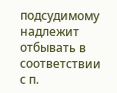подсудимому надлежит отбывать в соответствии с п.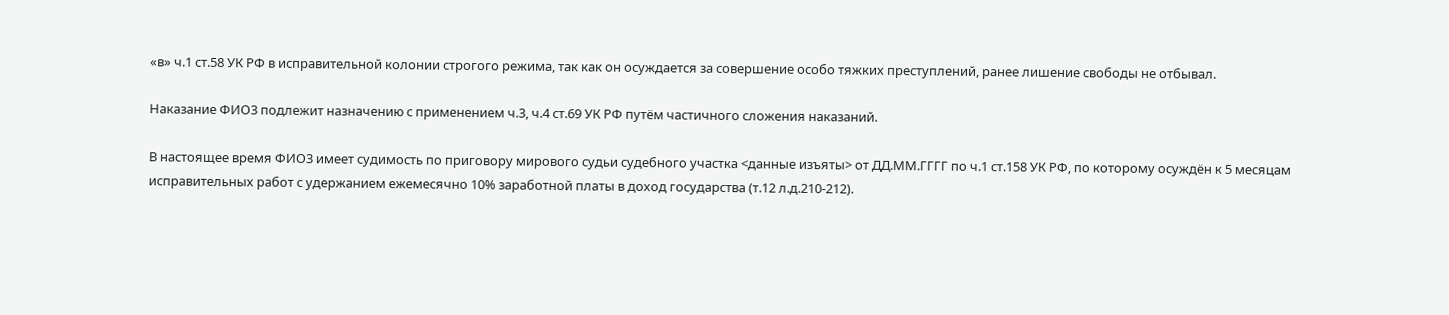«в» ч.1 ст.58 УК РФ в исправительной колонии строгого режима, так как он осуждается за совершение особо тяжких преступлений, ранее лишение свободы не отбывал.

Наказание ФИО3 подлежит назначению с применением ч.3, ч.4 ст.69 УК РФ путём частичного сложения наказаний.

В настоящее время ФИО3 имеет судимость по приговору мирового судьи судебного участка <данные изъяты> от ДД.ММ.ГГГГ по ч.1 ст.158 УК РФ, по которому осуждён к 5 месяцам исправительных работ с удержанием ежемесячно 10% заработной платы в доход государства (т.12 л.д.210-212).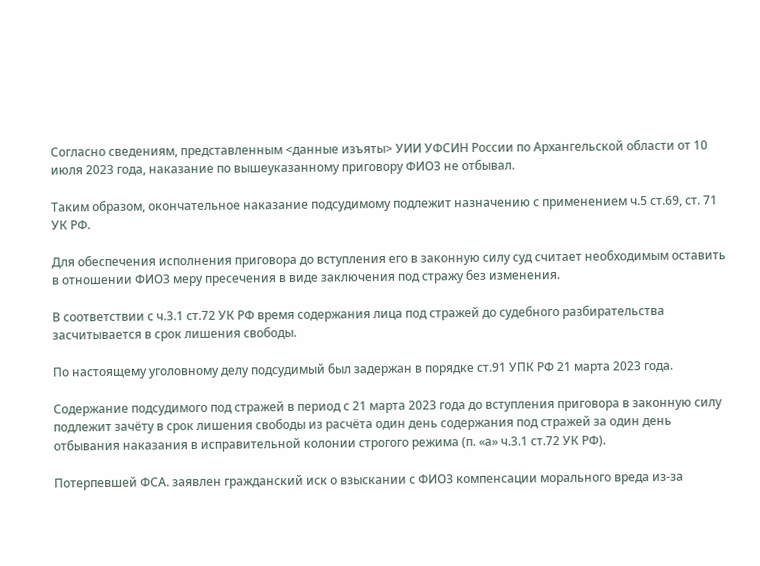Согласно сведениям, представленным <данные изъяты> УИИ УФСИН России по Архангельской области от 10 июля 2023 года, наказание по вышеуказанному приговору ФИО3 не отбывал.

Таким образом, окончательное наказание подсудимому подлежит назначению с применением ч.5 ст.69, ст. 71 УК РФ.

Для обеспечения исполнения приговора до вступления его в законную силу суд считает необходимым оставить в отношении ФИО3 меру пресечения в виде заключения под стражу без изменения.

В соответствии с ч.3.1 ст.72 УК РФ время содержания лица под стражей до судебного разбирательства засчитывается в срок лишения свободы.

По настоящему уголовному делу подсудимый был задержан в порядке ст.91 УПК РФ 21 марта 2023 года.

Содержание подсудимого под стражей в период с 21 марта 2023 года до вступления приговора в законную силу подлежит зачёту в срок лишения свободы из расчёта один день содержания под стражей за один день отбывания наказания в исправительной колонии строгого режима (п. «а» ч.3.1 ст.72 УК РФ).

Потерпевшей ФСА. заявлен гражданский иск о взыскании с ФИО3 компенсации морального вреда из-за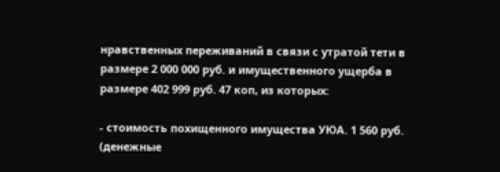нравственных переживаний в связи с утратой тети в размере 2 000 000 руб. и имущественного ущерба в размере 402 999 руб. 47 коп, из которых:

- стоимость похищенного имущества УЮА. 1 560 руб. (денежные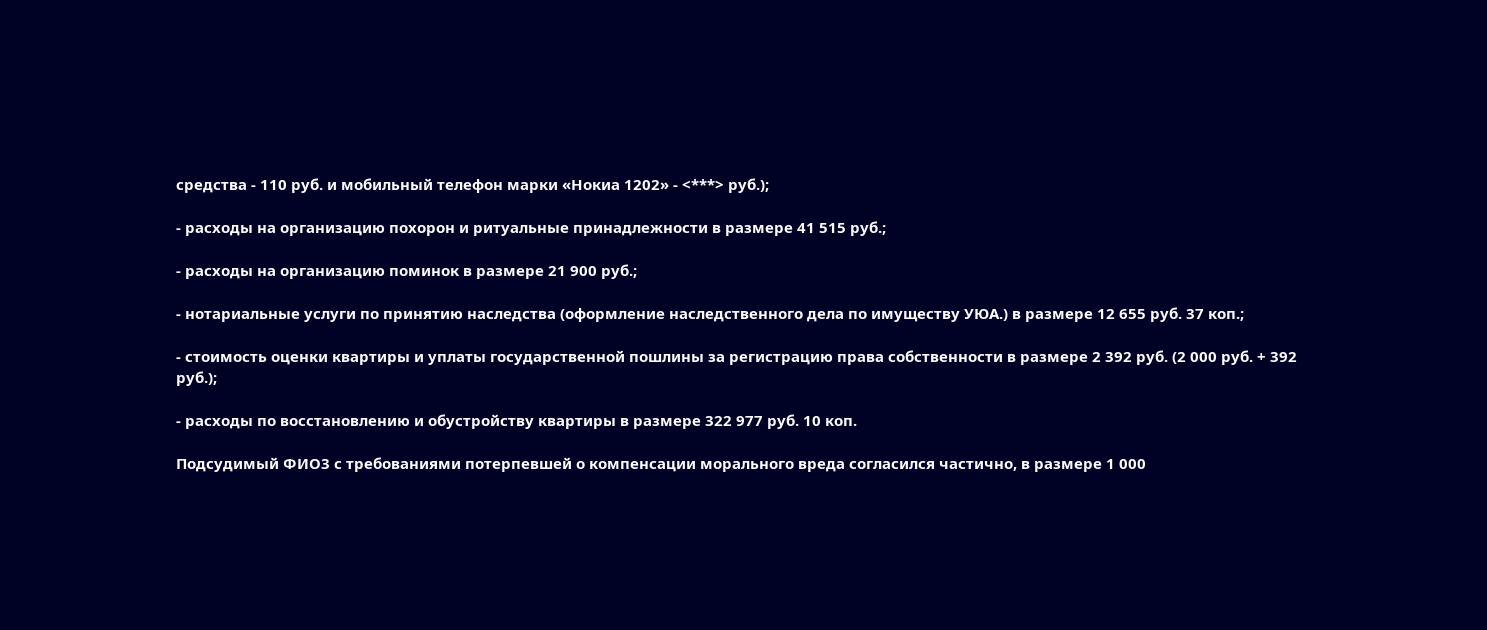средства - 110 руб. и мобильный телефон марки «Нокиа 1202» - <***> руб.);

- расходы на организацию похорон и ритуальные принадлежности в размере 41 515 руб.;

- расходы на организацию поминок в размере 21 900 руб.;

- нотариальные услуги по принятию наследства (оформление наследственного дела по имуществу УЮА.) в размере 12 655 руб. 37 коп.;

- стоимость оценки квартиры и уплаты государственной пошлины за регистрацию права собственности в размере 2 392 руб. (2 000 руб. + 392 руб.);

- расходы по восстановлению и обустройству квартиры в размере 322 977 руб. 10 коп.

Подсудимый ФИО3 с требованиями потерпевшей о компенсации морального вреда согласился частично, в размере 1 000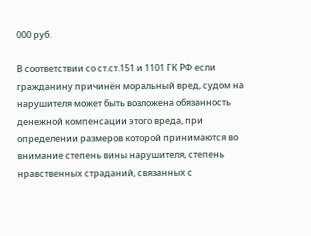000 руб.

В соответствии со ст.ст.151 и 1101 ГК РФ если гражданину причинён моральный вред, судом на нарушителя может быть возложена обязанность денежной компенсации этого вреда, при определении размеров которой принимаются во внимание степень вины нарушителя, степень нравственных страданий, связанных с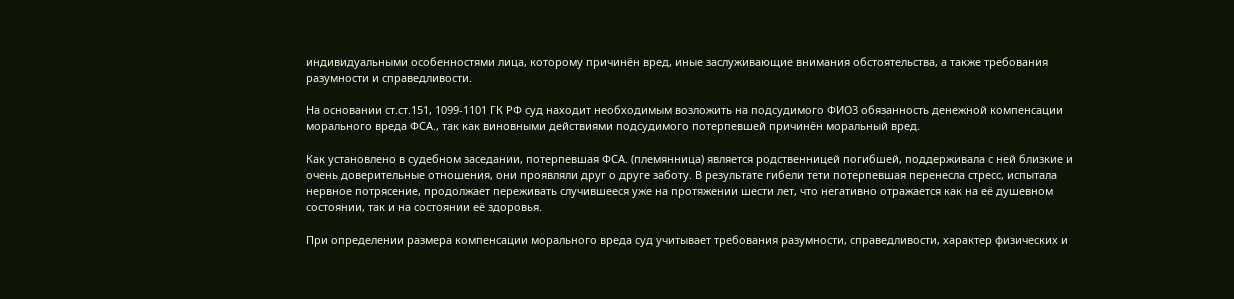индивидуальными особенностями лица, которому причинён вред, иные заслуживающие внимания обстоятельства, а также требования разумности и справедливости.

На основании ст.ст.151, 1099-1101 ГК РФ суд находит необходимым возложить на подсудимого ФИО3 обязанность денежной компенсации морального вреда ФСА., так как виновными действиями подсудимого потерпевшей причинён моральный вред.

Как установлено в судебном заседании, потерпевшая ФСА. (племянница) является родственницей погибшей, поддерживала с ней близкие и очень доверительные отношения, они проявляли друг о друге заботу. В результате гибели тети потерпевшая перенесла стресс, испытала нервное потрясение, продолжает переживать случившееся уже на протяжении шести лет, что негативно отражается как на её душевном состоянии, так и на состоянии её здоровья.

При определении размера компенсации морального вреда суд учитывает требования разумности, справедливости, характер физических и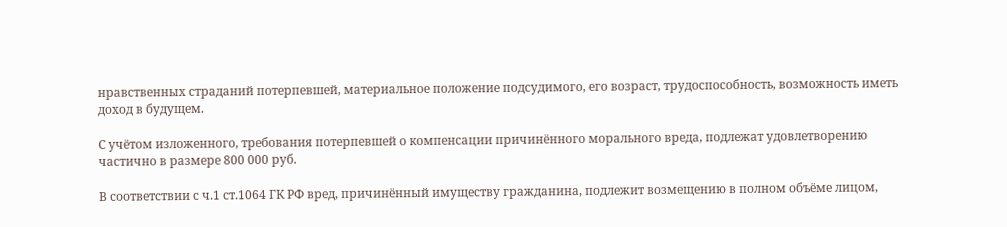нравственных страданий потерпевшей, материальное положение подсудимого, его возраст, трудоспособность, возможность иметь доход в будущем.

С учётом изложенного, требования потерпевшей о компенсации причинённого морального вреда, подлежат удовлетворению частично в размере 800 000 руб.

В соответствии с ч.1 ст.1064 ГК РФ вред, причинённый имуществу гражданина, подлежит возмещению в полном объёме лицом,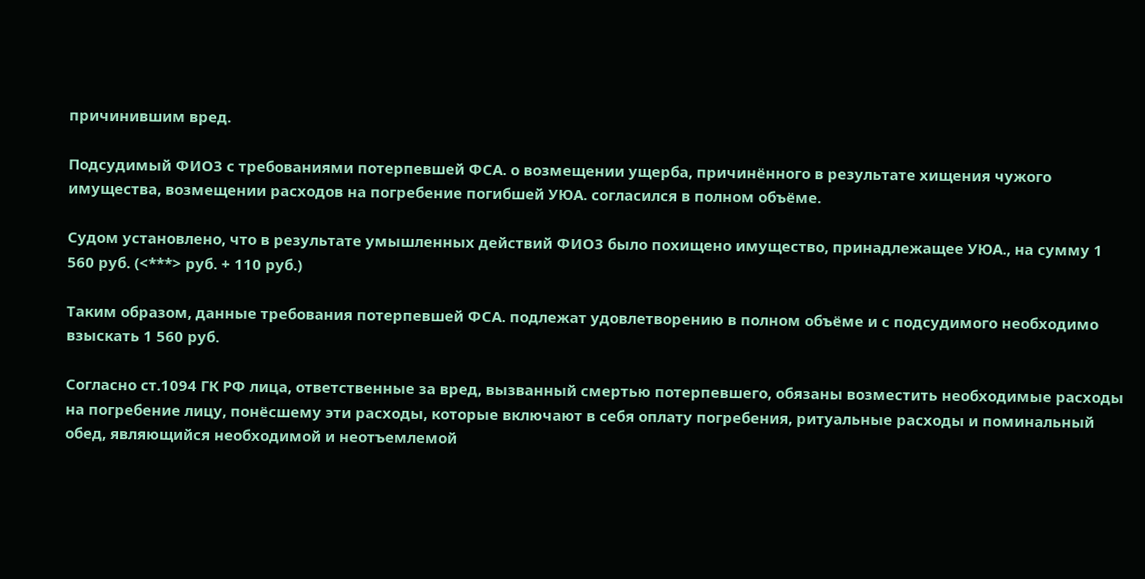причинившим вред.

Подсудимый ФИО3 с требованиями потерпевшей ФСА. о возмещении ущерба, причинённого в результате хищения чужого имущества, возмещении расходов на погребение погибшей УЮА. согласился в полном объёме.

Судом установлено, что в результате умышленных действий ФИО3 было похищено имущество, принадлежащее УЮА., на сумму 1 560 руб. (<***> руб. + 110 руб.)

Таким образом, данные требования потерпевшей ФСА. подлежат удовлетворению в полном объёме и с подсудимого необходимо взыскать 1 560 руб.

Согласно ст.1094 ГК РФ лица, ответственные за вред, вызванный смертью потерпевшего, обязаны возместить необходимые расходы на погребение лицу, понёсшему эти расходы, которые включают в себя оплату погребения, ритуальные расходы и поминальный обед, являющийся необходимой и неотъемлемой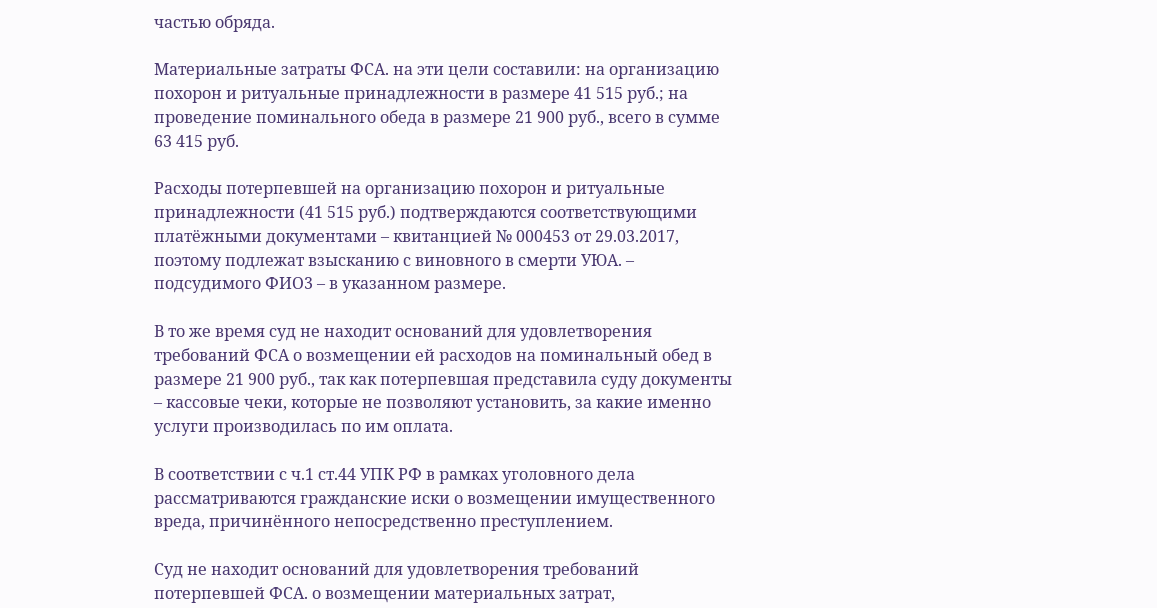частью обряда.

Материальные затраты ФСА. на эти цели составили: на организацию похорон и ритуальные принадлежности в размере 41 515 руб.; на проведение поминального обеда в размере 21 900 руб., всего в сумме 63 415 руб.

Расходы потерпевшей на организацию похорон и ритуальные принадлежности (41 515 руб.) подтверждаются соответствующими платёжными документами – квитанцией № 000453 от 29.03.2017, поэтому подлежат взысканию с виновного в смерти УЮА. – подсудимого ФИО3 – в указанном размере.

В то же время суд не находит оснований для удовлетворения требований ФСА о возмещении ей расходов на поминальный обед в размере 21 900 руб., так как потерпевшая представила суду документы – кассовые чеки, которые не позволяют установить, за какие именно услуги производилась по им оплата.

В соответствии с ч.1 ст.44 УПК РФ в рамках уголовного дела рассматриваются гражданские иски о возмещении имущественного вреда, причинённого непосредственно преступлением.

Суд не находит оснований для удовлетворения требований потерпевшей ФСА. о возмещении материальных затрат,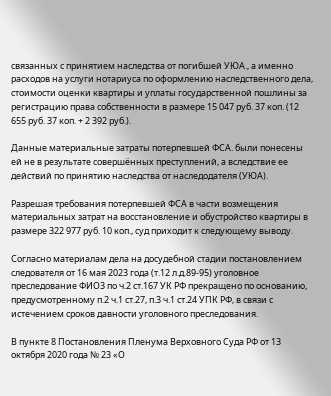связанных с принятием наследства от погибшей УЮА., а именно расходов на услуги нотариуса по оформлению наследственного дела, стоимости оценки квартиры и уплаты государственной пошлины за регистрацию права собственности в размере 15 047 руб. 37 коп. (12 655 руб. 37 коп. + 2 392 руб.).

Данные материальные затраты потерпевшей ФСА. были понесены ей не в результате совершённых преступлений, а вследствие ее действий по принятию наследства от наследодателя (УЮА).

Разрешая требования потерпевшей ФСА в части возмещения материальных затрат на восстановление и обустройство квартиры в размере 322 977 руб. 10 коп., суд приходит к следующему выводу.

Согласно материалам дела на досудебной стадии постановлением следователя от 16 мая 2023 года (т.12 л.д.89-95) уголовное преследование ФИО3 по ч.2 ст.167 УК РФ прекращено по основанию, предусмотренному п.2 ч.1 ст.27, п.3 ч.1 ст.24 УПК РФ, в связи с истечением сроков давности уголовного преследования.

В пункте 8 Постановления Пленума Верховного Суда РФ от 13 октября 2020 года № 23 «О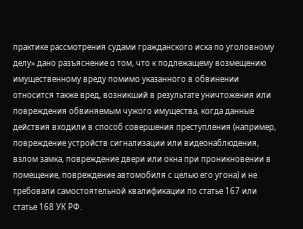практике рассмотрения судами гражданского иска по уголовному делу» дано разъяснение о том, что к подлежащему возмещению имущественному вреду помимо указанного в обвинении относится также вред, возникший в результате уничтожения или повреждения обвиняемым чужого имущества, когда данные действия входили в способ совершения преступления (например, повреждение устройств сигнализации или видеонаблюдения, взлом замка, повреждение двери или окна при проникновении в помещение, повреждение автомобиля с целью его угона) и не требовали самостоятельной квалификации по статье 167 или статье 168 УК РФ.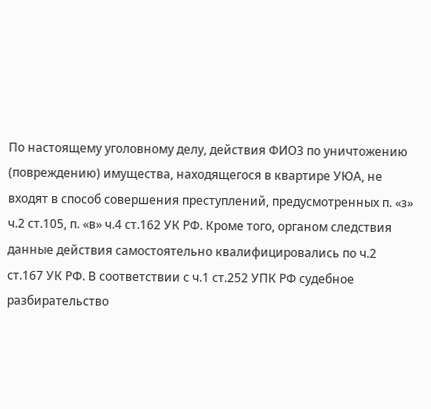По настоящему уголовному делу, действия ФИО3 по уничтожению (повреждению) имущества, находящегося в квартире УЮА, не входят в способ совершения преступлений, предусмотренных п. «з» ч.2 ст.105, п. «в» ч.4 ст.162 УК РФ. Кроме того, органом следствия данные действия самостоятельно квалифицировались по ч.2 ст.167 УК РФ. В соответствии с ч.1 ст.252 УПК РФ судебное разбирательство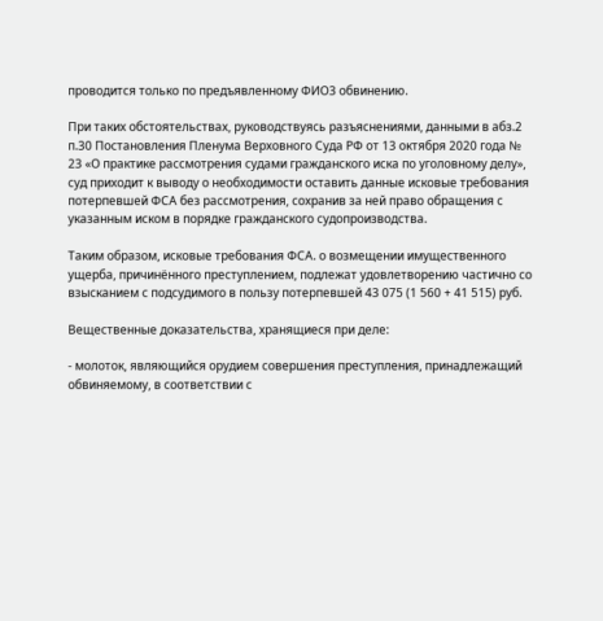проводится только по предъявленному ФИО3 обвинению.

При таких обстоятельствах, руководствуясь разъяснениями, данными в абз.2 п.30 Постановления Пленума Верховного Суда РФ от 13 октября 2020 года № 23 «О практике рассмотрения судами гражданского иска по уголовному делу», суд приходит к выводу о необходимости оставить данные исковые требования потерпевшей ФСА без рассмотрения, сохранив за ней право обращения с указанным иском в порядке гражданского судопроизводства.

Таким образом, исковые требования ФСА. о возмещении имущественного ущерба, причинённого преступлением, подлежат удовлетворению частично со взысканием с подсудимого в пользу потерпевшей 43 075 (1 560 + 41 515) руб.

Вещественные доказательства, хранящиеся при деле:

- молоток, являющийся орудием совершения преступления, принадлежащий обвиняемому, в соответствии с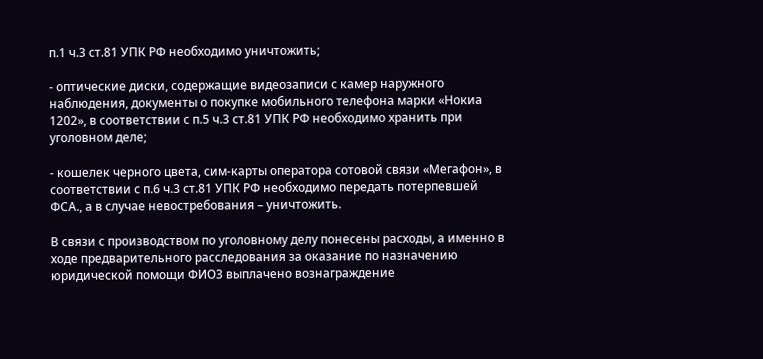п.1 ч.3 ст.81 УПК РФ необходимо уничтожить;

- оптические диски, содержащие видеозаписи с камер наружного наблюдения, документы о покупке мобильного телефона марки «Нокиа 1202», в соответствии с п.5 ч.3 ст.81 УПК РФ необходимо хранить при уголовном деле;

- кошелек черного цвета, сим-карты оператора сотовой связи «Мегафон», в соответствии с п.6 ч.3 ст.81 УПК РФ необходимо передать потерпевшей ФСА., а в случае невостребования – уничтожить.

В связи с производством по уголовному делу понесены расходы, а именно в ходе предварительного расследования за оказание по назначению юридической помощи ФИО3 выплачено вознаграждение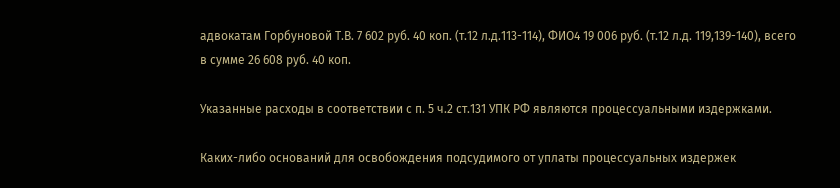адвокатам Горбуновой Т.В. 7 602 руб. 40 коп. (т.12 л.д.113-114), ФИО4 19 006 руб. (т.12 л.д. 119,139-140), всего в сумме 26 608 руб. 40 коп.

Указанные расходы в соответствии с п. 5 ч.2 ст.131 УПК РФ являются процессуальными издержками.

Каких-либо оснований для освобождения подсудимого от уплаты процессуальных издержек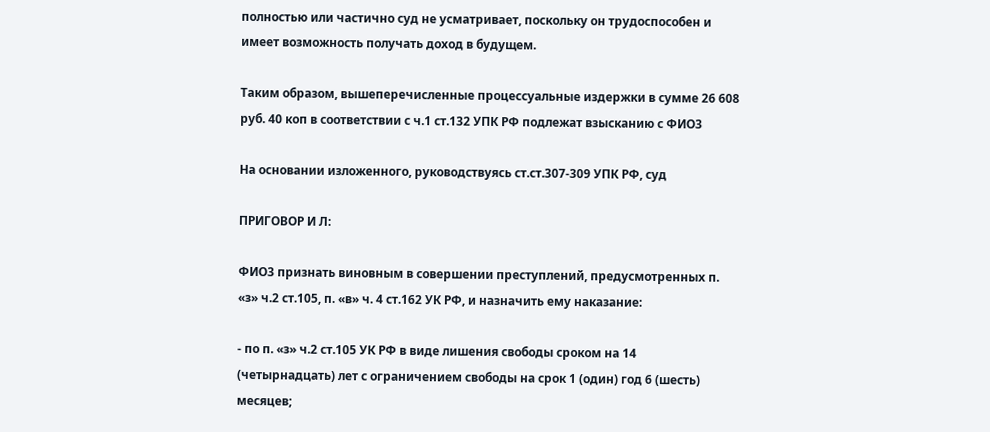полностью или частично суд не усматривает, поскольку он трудоспособен и имеет возможность получать доход в будущем.

Таким образом, вышеперечисленные процессуальные издержки в сумме 26 608 руб. 40 коп в соответствии с ч.1 ст.132 УПК РФ подлежат взысканию с ФИО3

На основании изложенного, руководствуясь ст.ст.307-309 УПК РФ, суд

ПРИГОВОР И Л:

ФИО3 признать виновным в совершении преступлений, предусмотренных п. «з» ч.2 ст.105, п. «в» ч. 4 ст.162 УК РФ, и назначить ему наказание:

- по п. «з» ч.2 ст.105 УК РФ в виде лишения свободы сроком на 14 (четырнадцать) лет с ограничением свободы на срок 1 (один) год 6 (шесть) месяцев;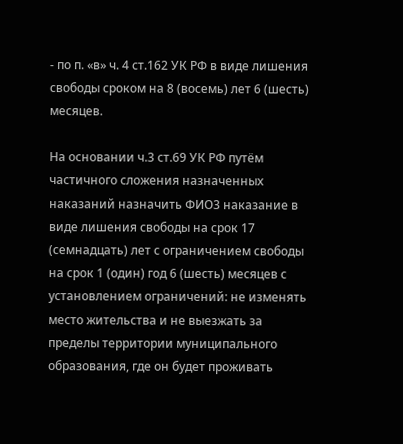- по п. «в» ч. 4 ст.162 УК РФ в виде лишения свободы сроком на 8 (восемь) лет 6 (шесть) месяцев.

На основании ч.3 ст.69 УК РФ путём частичного сложения назначенных наказаний назначить ФИО3 наказание в виде лишения свободы на срок 17 (семнадцать) лет с ограничением свободы на срок 1 (один) год 6 (шесть) месяцев с установлением ограничений: не изменять место жительства и не выезжать за пределы территории муниципального образования, где он будет проживать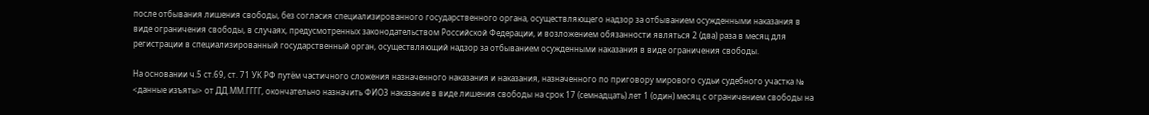после отбывания лишения свободы, без согласия специализированного государственного органа, осуществляющего надзор за отбыванием осужденными наказания в виде ограничения свободы, в случаях, предусмотренных законодательством Российской Федерации, и возложением обязанности являться 2 (два) раза в месяц для регистрации в специализированный государственный орган, осуществляющий надзор за отбыванием осужденными наказания в виде ограничения свободы.

На основании ч.5 ст.69, ст. 71 УК РФ путём частичного сложения назначенного наказания и наказания, назначенного по приговору мирового судьи судебного участка № <данные изъяты> от ДД.ММ.ГГГГ, окончательно назначить ФИО3 наказание в виде лишения свободы на срок 17 (семнадцать) лет 1 (один) месяц с ограничением свободы на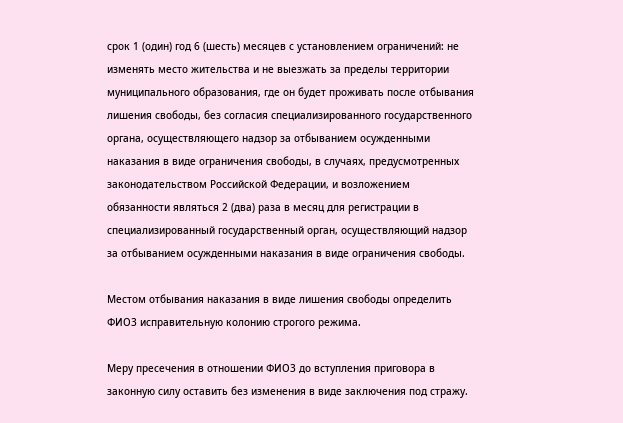срок 1 (один) год 6 (шесть) месяцев с установлением ограничений: не изменять место жительства и не выезжать за пределы территории муниципального образования, где он будет проживать после отбывания лишения свободы, без согласия специализированного государственного органа, осуществляющего надзор за отбыванием осужденными наказания в виде ограничения свободы, в случаях, предусмотренных законодательством Российской Федерации, и возложением обязанности являться 2 (два) раза в месяц для регистрации в специализированный государственный орган, осуществляющий надзор за отбыванием осужденными наказания в виде ограничения свободы.

Местом отбывания наказания в виде лишения свободы определить ФИО3 исправительную колонию строгого режима.

Меру пресечения в отношении ФИО3 до вступления приговора в законную силу оставить без изменения в виде заключения под стражу.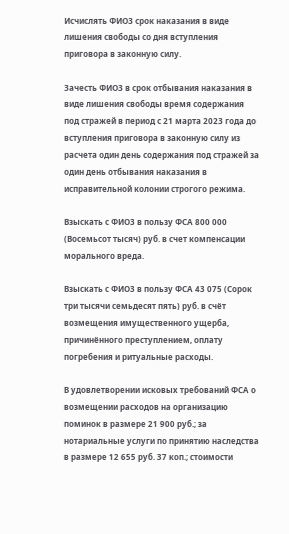Исчислять ФИО3 срок наказания в виде лишения свободы со дня вступления приговора в законную силу.

Зачесть ФИО3 в срок отбывания наказания в виде лишения свободы время содержания под стражей в период с 21 марта 2023 года до вступления приговора в законную силу из расчета один день содержания под стражей за один день отбывания наказания в исправительной колонии строгого режима.

Взыскать с ФИО3 в пользу ФСА 800 000 (Восемьсот тысяч) руб. в счет компенсации морального вреда.

Взыскать с ФИО3 в пользу ФСА 43 075 (Сорок три тысячи семьдесят пять) руб. в счёт возмещения имущественного ущерба, причинённого преступлением, оплату погребения и ритуальные расходы.

В удовлетворении исковых требований ФСА о возмещении расходов на организацию поминок в размере 21 900 руб.; за нотариальные услуги по принятию наследства в размере 12 655 руб. 37 коп.; стоимости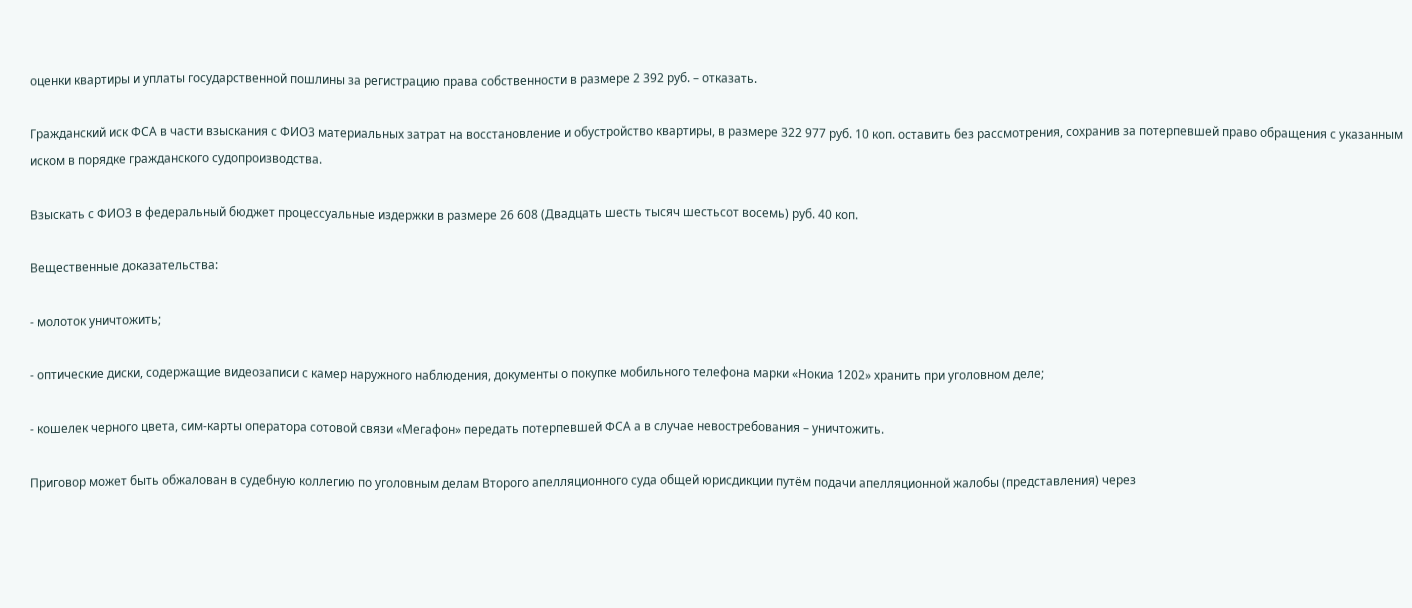оценки квартиры и уплаты государственной пошлины за регистрацию права собственности в размере 2 392 руб. – отказать.

Гражданский иск ФСА в части взыскания с ФИО3 материальных затрат на восстановление и обустройство квартиры, в размере 322 977 руб. 10 коп. оставить без рассмотрения, сохранив за потерпевшей право обращения с указанным иском в порядке гражданского судопроизводства.

Взыскать с ФИО3 в федеральный бюджет процессуальные издержки в размере 26 608 (Двадцать шесть тысяч шестьсот восемь) руб. 40 коп.

Вещественные доказательства:

- молоток уничтожить;

- оптические диски, содержащие видеозаписи с камер наружного наблюдения, документы о покупке мобильного телефона марки «Нокиа 1202» хранить при уголовном деле;

- кошелек черного цвета, сим-карты оператора сотовой связи «Мегафон» передать потерпевшей ФСА а в случае невостребования – уничтожить.

Приговор может быть обжалован в судебную коллегию по уголовным делам Второго апелляционного суда общей юрисдикции путём подачи апелляционной жалобы (представления) через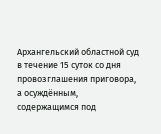Архангельский областной суд в течение 15 суток со дня провозглашения приговора, а осуждённым, содержащимся под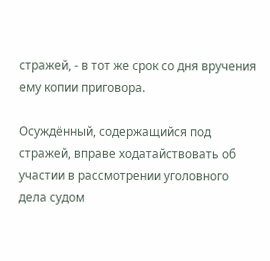стражей, - в тот же срок со дня вручения ему копии приговора.

Осуждённый, содержащийся под стражей, вправе ходатайствовать об участии в рассмотрении уголовного дела судом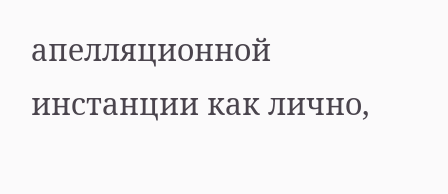апелляционной инстанции как лично,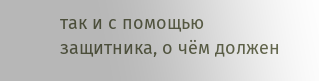так и с помощью защитника, о чём должен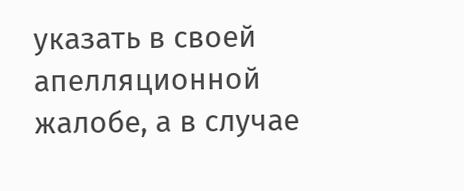указать в своей апелляционной жалобе, а в случае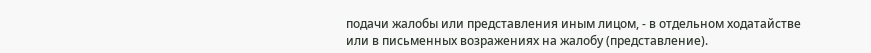подачи жалобы или представления иным лицом, - в отдельном ходатайстве или в письменных возражениях на жалобу (представление).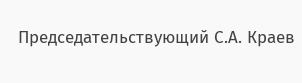Председательствующий С.А. Краев